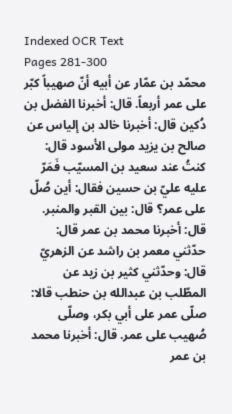Indexed OCR Text
Pages 281-300
محمّد بن عمّار عن أبيه أنّ صهيباً كبّر على عمر أربعاً. قال: أخبرنا الفضل بن دُكين قال: أخبرنا خالد بن إلياس عن صالح بن يزيد مولى الأسود قال: كنتُ عند سعيد بن المسيّب فَمَرّ عليه عليّ بن حسين فقال: أين صُلّ على عمر؟ قال: بين القبر والمنبر. قال: أخبرنا محمد بن عمر قال: حدّثني معمر بن راشد عن الزهريّ قال: وحدّثني كثير بن زيد عن المطّلب بن عبدالله بن حنطب قالا: صلّى عمر على أبي بکر، وصلّی صُھیب علی عمر. قال: أخبرنا محمد بن عمر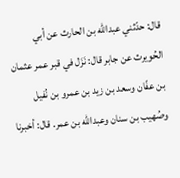قال: حدّثني عبدالله بن الحارث عن أبي الحُويرث عن جابر قال: نَزَل في قبر عمر عثمان بن عفّان وسعد بن زيد بن عمرو بن نُفيل وصُهيب بن سنان وعبدالله بن عمر. قال: أخبرنا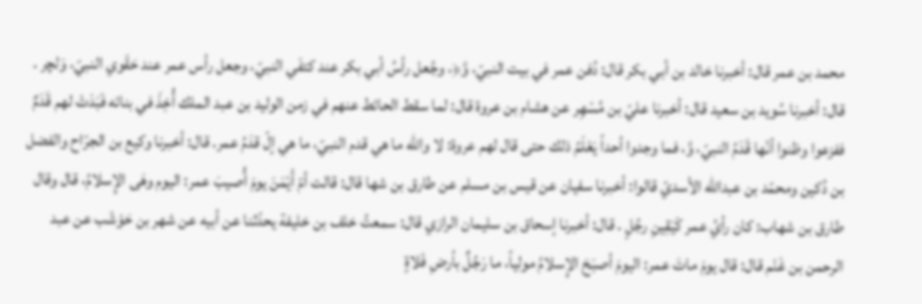محمد بن عمر قال: أخبرنا خالد بن أبي بكر قال: دُفن عمر في بيت النبيّ، وَّ﴿، وجُعل رأسُ أبي بكر عند كتفَي النبيّ، وجعل رأس عمر عند حَقْوي النبيّ، وَلچر . قال: أخبرنا سُويد بن سعيد قال: أخبرنا عليّ بن مُسْهِر عن هشام بن عروة قال: لما سقط الحائط عنهم في زمن الوليد بن عبد الملك أُخِذَ في بنائه فَبَدَتْ لهم قَدَمٌ ففزعوا وظنوا أنّها قَدَمُ النبيّ، وَّ، فما وجدوا أحداً يَعْلَمُ ذلك حتى قال لهم عروة: لا والله ما هي قدم النبيّ، ما هي إلّ قدَمُ عمر. قال: أخبرنا وكيع بن الجرّاح والفضل بن دُكين ومحمّد بن عبدالله الأسديّ قالوا: أخبرنا سفيان عن قيس بن مسلم عن طارق بن شها قال: قالت أمّ أَيْمَنَ يومَ أُصيبَ عمر: اليوم وهَى الإِسلامُ، قال وقال طارق بن شهاب: كان رأيُ عمر کَیَقِينِ رجُلٍ . قال: أخبرنا إسحاق بن سليمان الرازي قال: سمعتُ خلف بن خليفة يحدّثنا عن أبيه عن شهر بن حَوْشَب عن عبد الرحمن بن غَنْم قال: قال يومَ ماتَ عمر: اليومَ أصبَحَ الإِسلامُ مولياً، ما رَجُلٌ بأرضِ فَلاةٍ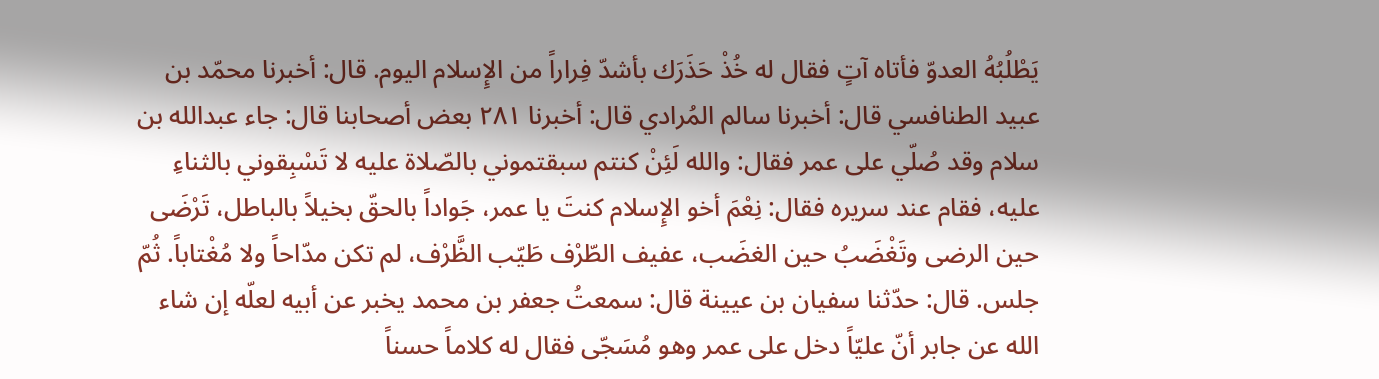يَطْلُبُهُ العدوّ فأتاه آتٍ فقال له خُذْ حَذَرَك بأشدّ فِراراً من الإِسلام اليوم. قال: أخبرنا محمّد بن عبيد الطنافسي قال: أخبرنا سالم المُرادي قال: أخبرنا ٢٨١ بعض أصحابنا قال: جاء عبدالله بن سلام وقد صُلّي على عمر فقال: والله لَئِنْ كنتم سبقتموني بالصّلاة عليه لا تَسْبِقوني بالثناءِ عليه، فقام عند سريره فقال: نِعْمَ أخو الإِسلام كنتَ يا عمر، جَواداً بالحقّ بخيلاً بالباطل، تَرْضَى حين الرضى وتَغْضَبُ حين الغضَب، عفيف الطّرْف طَيّب الظَّرْف، لم تكن مدّاحاً ولا مُغْتاباً. ثُمّ جلس. قال: حدّثنا سفيان بن عيينة قال: سمعتُ جعفر بن محمد يخبر عن أبيه لعلّه إن شاء الله عن جابر أنّ عليّاً دخل على عمر وهو مُسَجّى فقال له كلاماً حسناً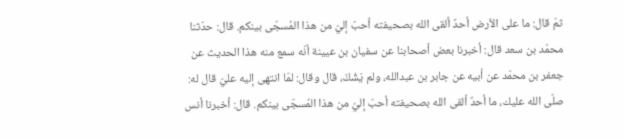ثمّ قال: ما على الأرض أحدٌ ألقى الله بصحيفته أحبّ إليّ من هذا المُسجّى بينكم. قال: حدّثنا محمّد بن سعد قال: أخبرنا بعض أصحابنا عن سفيان بن عيينة أنّه سمع منه هذا الحديث عن جعفر بن محمّد عن أبيه عن جابر بن عبدالله، ولم يَشُكّ، قال وقال: لمّا انتهى إليه عليّ قال له: صلّى الله عليك، ما أحدٌ ألقى الله بصحيفته أحبّ إليّ من هذا المُسجّى بينكم. قال: أخبرنا أنس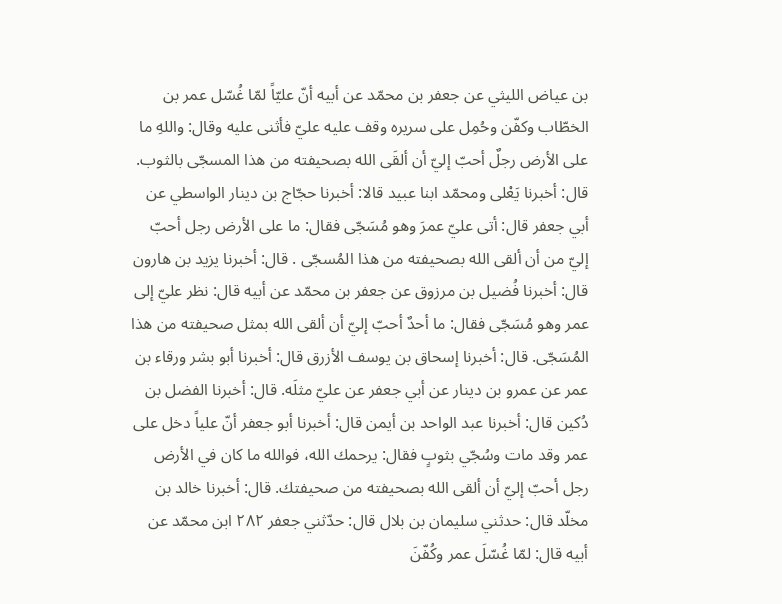بن عياض الليثي عن جعفر بن محمّد عن أبيه أنّ عليّاً لمّا غُسّل عمر بن الخطّاب وكفّن وحُمِل على سريره وقف عليه عليّ فأثنى عليه وقال: واللهِ ما على الأرض رجلٌ أحبّ إليّ أن ألقَى الله بصحيفته من هذا المسجّى بالثوب. قال: أخبرنا يَعْلى ومحمّد ابنا عبيد قالا: أخبرنا حجّاج بن دينار الواسطي عن أبي جعفر قال: أتى عليّ عمرَ وهو مُسَجّى فقال: ما على الأرض رجل أحبّ إليّ من أن ألقى الله بصحيفته من هذا المُسجّى . قال: أخبرنا يزيد بن هارون قال: أخبرنا فُضيل بن مرزوق عن جعفر بن محمّد عن أبيه قال: نظر عليّ إلى عمر وهو مُسَجّى فقال: ما أحدٌ أحبّ إليّ أن ألقى الله بمثل صحيفته من هذا المُسَجّى. قال: أخبرنا إسحاق بن يوسف الأزرق قال: أخبرنا أبو بشر ورقاء بن عمر عن عمرو بن دينار عن أبي جعفر عن عليّ مثلَه. قال: أخبرنا الفضل بن دُكين قال: أخبرنا عبد الواحد بن أيمن قال: أخبرنا أبو جعفر أنّ علياً دخل على عمر وقد مات وسُجّي بثوبٍ فقال: يرحمك الله، فوالله ما كان في الأرض رجل أحبّ إليّ أن ألقى الله بصحيفته من صحيفتك. قال: أخبرنا خالد بن مخلّد قال: حدثني سليمان بن بلال قال: حدّثني جعفر ٢٨٢ ابن محمّد عن أبيه قال: لمّا غُسّلَ عمر وكُفّنَ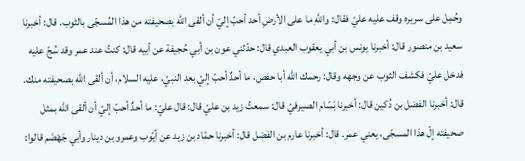وحُمِل على سريره وقف عليه عليّ فقال: واللهِ ما على الأرضِ أحد أحبّ إليّ أن ألقى الله بصحيفته من هذا المُسجّى بالثوب. قال: أخبرنا سعيد بن منصور قال: أخبرنا يونس بن أبي يعقوب العبدي قال: حدّثني عون بن أبي حُجيفة عن أبيه قال: كنتُ عند عمر وقد سُجّ عليه فدخل عليّ فكشف الثوب عن وجهه وقال: رحمك الله أبا حفص، ما أحدٌ أحبّ إليّ بعد النبيّ، عليه السلام، أن ألقى الله بصحيفته منك. قال: أخبرنا الفضل بن دُكين قال: أخبرنا بَسّام الصيرفيّ قال: سمعتُ زيد بن عليّ قال: قال عليّ: ما أحدٌ أحبّ إليّ أن ألقى الله بمثل صحيفته إلّ هذا المسجّى، يعني عمر. قال: أخبرنا عارم بن الفضل قال: أخبرنا حمّاد بن زيد عن أيّوب وعمرو بن دينار وأبي جَهْضَم قالوا: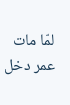لمّا مات عمر دخل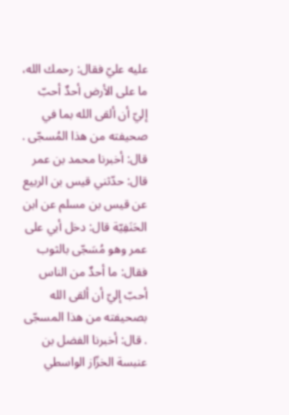عليه عليّ فقال: رحمك الله، ما على الأرض أحدٌ أحبّ إليّ أن ألقى الله بما في صحيفته من هذا المُسجّى . قال: أخبرنا محمد بن عمر قال: حدّثني قيس بن الربيع عن قيس بن مسلم عن ابن الحَنَفِيّة قال: دخل أبي على عمر وهو مُسَجّى بالثوب فقال: ما أحدٌ من الناس أحبّ إليّ أن ألقى الله بصحيفته من هذا المسجّی . قال: أخبرنا الفضل بن عنبسة الخزّاز الواسطي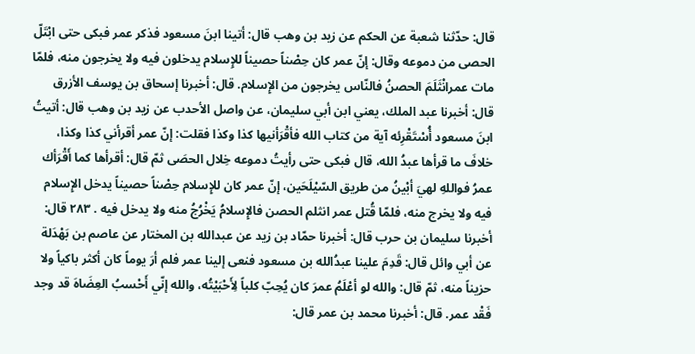قال: حدّثنا شعبة عن الحكم عن زيد بن وهب قال: أتينا ابنَ مسعود فذكر عمر فبكى حتى ابْتَلّ الحصى من دموعه وقال: إنّ عمر كان حِصْناً حصيناً للإِسلام يدخلون فيه ولا يخرجون منه، فلمّا مات عمرانْثَلَمَ الحصنُ فالنّاس يخرجون من الإِسلام. قال: أخبرنا إسحاق بن يوسف الأزرق قال: أخبرنا عبد الملك، يعني ابن أبي سليمان، عن واصل الأحدب عن زيد بن وهب قال: أتيتُ ابنَ مسعود أُسْتَقْرِئه آية من كتاب الله فأقْرَأنيها كذا وكذا فقلت: إنّ عمر أقرأني كذا وكذا، خلافَ ما قرأها عبدُ الله، قال فبكى حتى رأيتُ دموعه خِلال الحصَى ثمّ قال: أقرأها كما أَقْرَأك عمرُ فواللهِ لهيَ أبْينُ من طريق السّيْلَحَين، إنّ عمر كان للإِسلام حِصْناً حصيناً يدخل الإِسلام فيه ولا يخرج منه، فلمّا قُتل عمر انثلم الحصن فالإِسلامُ يَخْرُجُ منه ولا يدخل فيه . ٢٨٣ قال: أخبرنا سليمان بن حرب قال: أخبرنا حمّاد بن زيد عن عبدالله بن المختار عن عاصم بن بَهْدَلة عن أبي وائل قال: قَدِمَ علينا عبدُالله بن مسعود فنعی إلینا عمر فلم أرَ يوماً كان أكثر باكياً ولا حزيناً منه، ثمّ قال: والله لو أعْلَمُ عمرَ كان يُحِبّ كلباً لِأَحْبَيْتُه، والله إنّي أَحْسبُ العِضَاهَ قد وجد فَقْد عمر. قال: أخبرنا محمد بن عمر قال: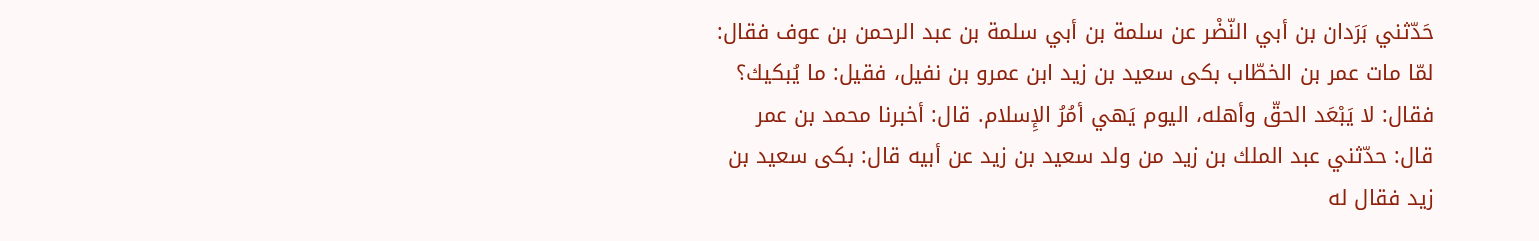حَدّثني بَرَدان بن أبي النّضْر عن سلمة بن أبي سلمة بن عبد الرحمن بن عوف فقال: لمّا مات عمر بن الخطّاب بكى سعيد بن زيد ابن عمرو بن نفيل، فقيل: ما يُبكيك؟ فقال: لا يَبْعَد الحقّ وأهله، اليوم يَھي أمُرُ الإِسلام. قال: أخبرنا محمد بن عمر قال: حدّثني عبد الملك بن زيد من ولد سعيد بن زيد عن أبيه قال: بكى سعيد بن زيد فقال له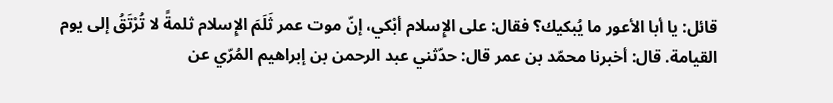قائل: يا أبا الأعور ما يُبكيك؟ فقال: على الإِسلام أبْكي، إنّ موت عمر ثَلَمَ الإِسلام ثلمةً لا تُرْتَقُ إلى يوم القيامة. قال: أخبرنا محمّد بن عمر قال: حدّثني عبد الرحمن بن إبراهيم المُرّي عن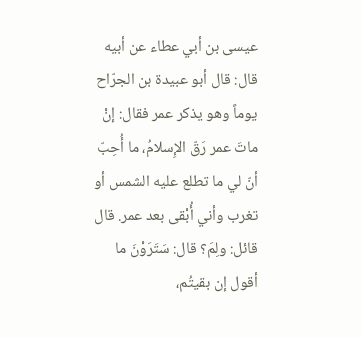عيسى بن أبي عطاء عن أبيه قال: قال أبو عبيدة بن الجرّاح يوماً وهو يذكر عمر فقال: إنْ ماتَ عمر رَقّ الإِسلامُ، ما أُحِبّ أنّ لي ما تطلع عليه الشمس أو تغرب وأني أُبْقى بعد عمر. قال قائل: ولِمَ؟ قال: سَتَرَوْنَ ما أقول إن بقيتُم،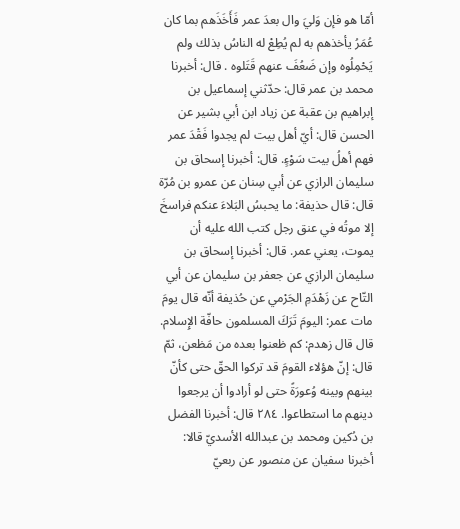أمّا هو فإن وَليَ وال بعدَ عمر فَأَخَذَهم بما كان عُمَرُ يأخذهم به لم يُطِعْ له الناسُ بذلك ولم يَحْمِلُوه وإن ضَعُفَ عنهم قَتَلوه . قال: أخبرنا محمد بن عمر قال: حدّثني إسماعيل بن إبراهيم بن عقبة عن زياد ابن أبي بشير عن الحسن قال: أيّ أهل بيت لم يجدوا فَقْدَ عمر فهم أهلُ بيت سَوْءٍ. قال: أخبرنا إسحاق بن سليمان الرازي عن أبي سِنان عن عمرو بن مُرّة قال: قال حذيفة: ما يحبسُ البَلاءَ عنكم فراسخَ إلا موتُه في عنق رجل كتب الله عليه أن يموت، يعني عمر. قال: أخبرنا إسحاق بن سليمان الرازي عن جعفر بن سليمان عن أبي التّاح عن زَهْدَمِ الجَرْمي عن حُذيفة أنّه قال يومَ مات عمر: اليومَ تَرَكَ المسلمون حافّة الإِسلام. قال قال زهدم: كم ظعنوا بعده من مَظعن، ثمّ قال: إنّ هؤلاء القومَ قد تركوا الحقّ حتى كأنّ بينهم وبينه وُعورَةً حتى لو أرادوا أن يرجعوا دينهم ما استطاعوا. ٢٨٤ قال: أخبرنا الفضل بن دُكين ومحمد بن عبدالله الأسديّ قالا: أخبرنا سفيان عن منصور عن ربعيّ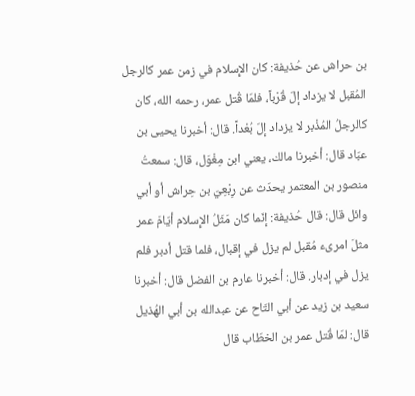بن حراش عن حُذيفة: كان الإِسلام في زمن عمر كالرجل المُقبل لا يزداد إلّ قُرْباً، فلمّا قُتل عمر، رحمه الله، كان كالرجلُ المُذْبر لا يزداد إلّ بُعْداً. قال: أخبرنا يحيى بن عبّاد قال: أخبرنا مالك، يعني ابن مِغْوَل، قال: سمعتُ منصور بن المعتمر يحدّث عن رِبْعِيّ بن حِراش أو أبي وائل قال: قال حُذيفة: إنّما كان مَثَلُ الإِسلام أيّامَ عمر مثلَ امرىء مُقبل لم يزل في إقبال، فلما قتل أدبر فلم يزل في إدبار. قال: أخبرنا عارم بن الفضل قال: أخبرنا سعيد بن زيد عن أبي التّاح عن عبدالله بن أبي الهُذيل قال: لمّا قُتل عمر بن الخطّاب قال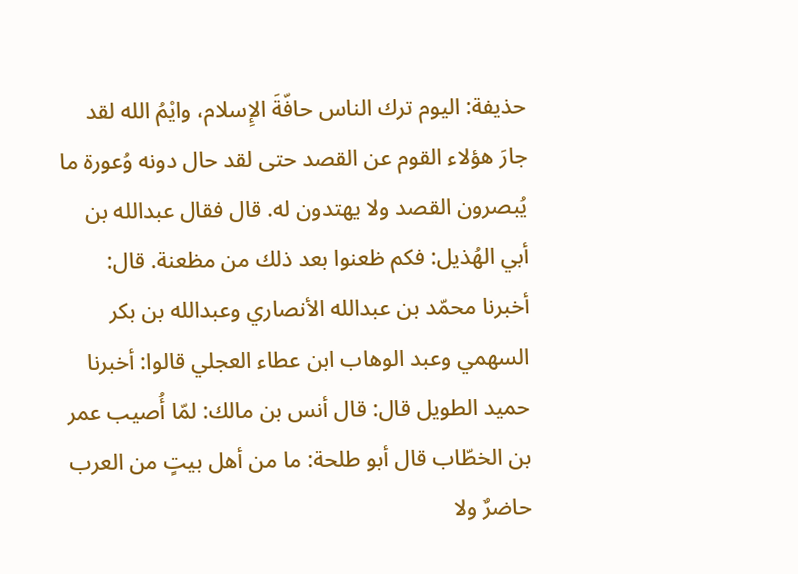حذيفة: اليوم ترك الناس حافّةَ الإِسلام، وايْمُ الله لقد جارَ هؤلاء القوم عن القصد حتى لقد حال دونه وُعورة ما يُبصرون القصد ولا يهتدون له. قال فقال عبدالله بن أبي الهُذيل: فكم ظعنوا بعد ذلك من مظعنة. قال: أخبرنا محمّد بن عبدالله الأنصاري وعبدالله بن بكر السهمي وعبد الوهاب ابن عطاء العجلي قالوا: أخبرنا حميد الطويل قال: قال أنس بن مالك: لمّا أُصيب عمر بن الخطّاب قال أبو طلحة: ما من أهل بيتٍ من العرب حاضرٌ ولا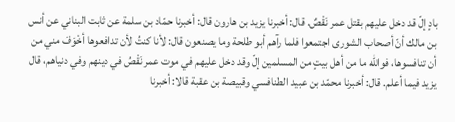بادٍ إلّ قد دخل عليهم بقتل عمر نَقْصٌ. قال: أخبرنا يزيد بن هارون قال: أخبرنا حمّاد بن سلمة عن ثابت البناني عن أنس بن مالك أنّ أصحاب الشورى اجتمعوا فلما رآهم أبو طلحة وما يصنعون قال: لأنا كنتُ لأن تدافعوها أخْوَفَ مني من أن تنافسوها، فوالله ما من أهل بيتٍ من المسلمين إلّ وقد دخل عليهم في موت عمر نَقْصُ في دينهم وفي دنياهم، قال يزيد فيما أعلم. قال: أخبرنا محمّد بن عبيد الطنافسي وقبيصة بن عقبة قالا: أخبرنا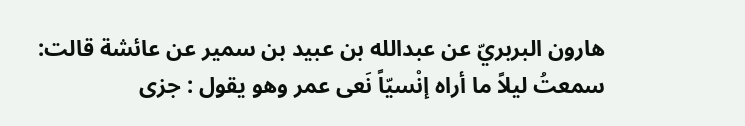هارون البربريّ عن عبدالله بن عبيد بن سمير عن عائشة قالت: سمعتُ ليلاً ما أراه إنْسيّاً نَعى عمر وهو يقول : جزى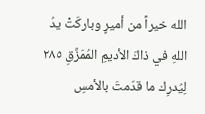الله خيراً من أميرٍ وباركَتْ يدُ اللهِ في ذاكَ الأديمِ المُمَزَّقِ ٢٨٥ لِيُدرِك ما قدّمتَ بالأمسِ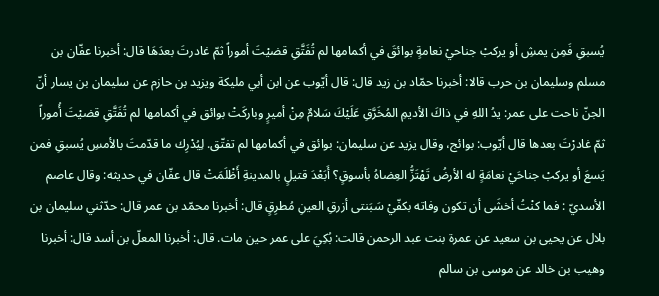يُسبقِ فَمِن يمشِ أو يركبْ جناحيْ نعامةٍ بوائقَ في أكمامها لم تُفَتَّقِ قضيْتَ أموراً ثمّ غادرتَ بعدَهَا قال: أخبرنا عفّان بن مسلم وسليمان بن حرب قالا: أخبرنا حمّاد بن زيد قال: قال أيّوب عن ابن أبي مليكة ويزيد بن حازم عن سليمان بن يسار أنّ الجنّ ناحت على عمر: يدُ اللهِ في ذاكَ الأديمِ المُخَرَّقِ عَلَيْكَ سَلامٌ مِنْ أميرٍ وباركَتْ بوائق في أكمامها لم تُفَتَّقِ قضيْتَ أُموراً ثمّ غادرْتَ بعدها قال أيّوب: بوائج، وقال يزيد عن سليمان: بوائق في أكمامها لم تفتّق. لِيُدْرِك ما قدّمتَ بالأمسِ يُسبقِ فمن يَسعَ أو يركبْ جناحَيْ نعامَةٍ له الأرضُ تَهْتَزُّ العِضاهُ بأسوقٍ؟ أَبَعْدَ قتيلٍ بالمدينةِ أَظْلَمَتْ قال عفّان في حديثه: وقال عاصم الأسديّ : فما كنْتُ أخشَى أن تكون وفاته بكفّيْ سَبَنتى أزرقِ العينِ مُطرِقٍ قال: أخبرنا محمّد بن عمر قال: حدّثني سليمان بن بلال عن يحيى بن سعيد عن عمرة بنت عبد الرحمن قالت: بُكِيَ على عمر حين مات. قال: أخبرنا المعلّ بن أسد قال: أخبرنا وهيب بن خالد عن موسى بن سالم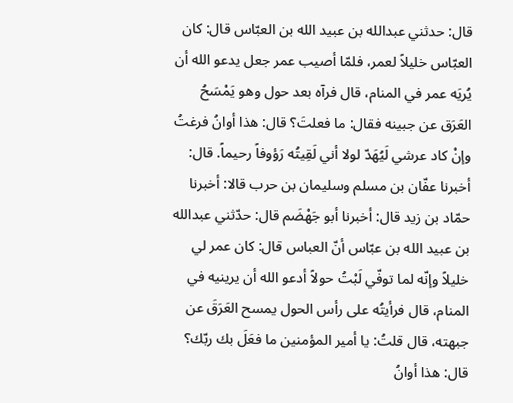قال: حدثني عبدالله بن عبيد الله بن العبّاس قال: كان العبّاس خليلاً لعمر، فلمّا أصيب عمر جعل يدعو الله أن يُريَه عمر في المنام، قال فرآه بعد حول وهو يَمْسَحُ العَرَق عن جبينه فقال: ما فعلتَ؟ قال: هذا أوانُ فرغتُ وإنْ كاد عرشي لَيُهَدّ لولا أني لَقِيتُه رَؤوفاً رحيماً. قال: أخبرنا عفّان بن مسلم وسليمان بن حرب قالا: أخبرنا حمّاد بن زيد قال: أخبرنا أبو جَهْضَم قال: حدّثني عبدالله بن عبيد الله بن عبّاس أنّ العباس قال: كان عمر لي خليلاً وإنّه لما توفّي لَبْتُ حولاً أدعو الله أن يرينيه في المنام، قال فرأيتُه على رأس الحول يمسح العَرَقَ عن جبهته، قال قلتُ: يا أمير المؤمنين ما فعَلَ بك ربّك؟ قال: هذا أوانُ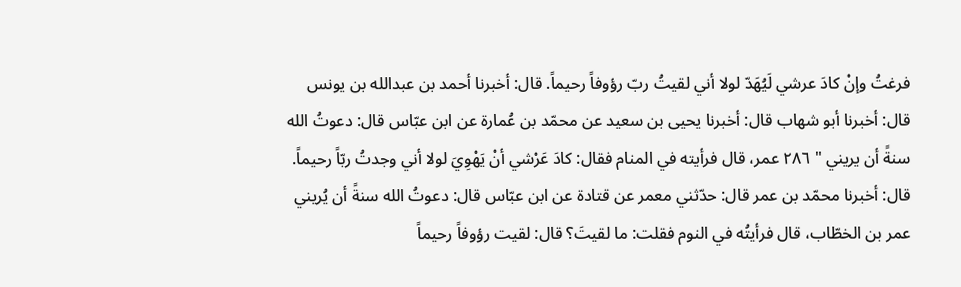فرغتُ وإنْ كادَ عرشي لَيُهَدّ لولا أني لقيتُ ربّ رؤوفاً رحيماً. قال: أخبرنا أحمد بن عبدالله بن يونس قال: أخبرنا أبو شهاب قال: أخبرنا يحيى بن سعيد عن محمّد بن عُمارة عن ابن عبّاس قال: دعوتُ الله سنةً أن يريني " ٢٨٦ عمر، قال فرأيته في المنام فقال: كادَ عَرْشي أنْ يَهْوِيَ لولا أني وجدتُ ربّاً رحيماً. قال: أخبرنا محمّد بن عمر قال: حدّثني معمر عن قتادة عن ابن عبّاس قال: دعوتُ الله سنةً أن يُريني عمر بن الخطّاب، قال فرأيتُه في النوم فقلت: ما لقيتَ؟ قال: لقيت رؤوفاً رحيماً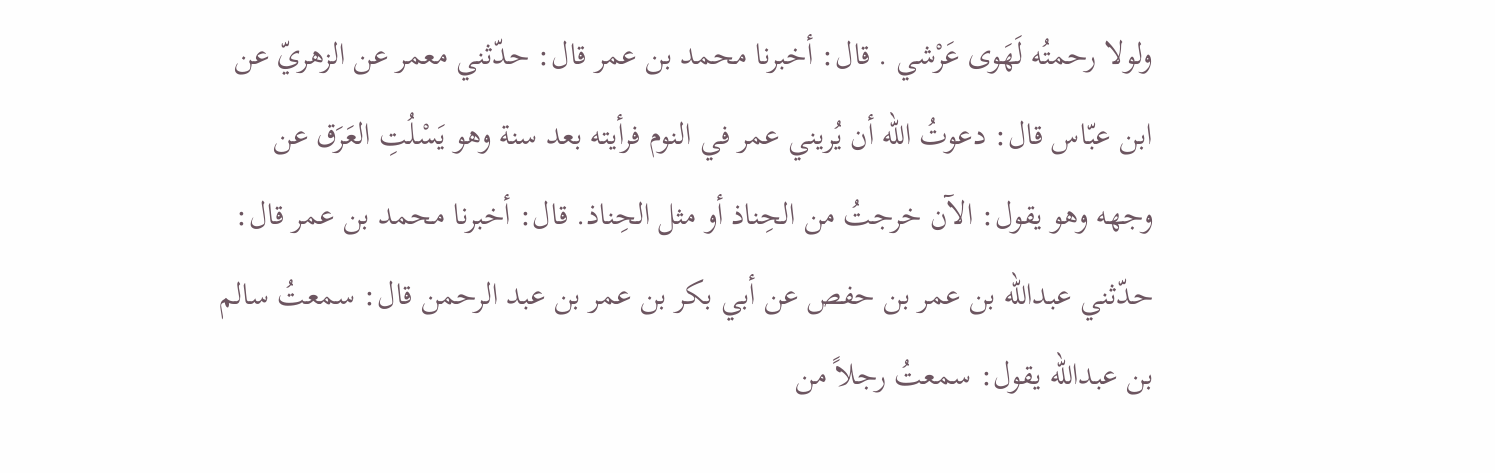ولولا رحمتُه لَهَوى عَرْشي . قال: أخبرنا محمد بن عمر قال: حدّثني معمر عن الزهريّ عن ابن عبّاس قال: دعوتُ الله أن يُريني عمر في النوم فرأيته بعد سنة وهو يَسْلُتِ العَرَق عن وجهه وهو يقول: الآن خرجتُ من الحِناذ أو مثل الحِناذ. قال: أخبرنا محمد بن عمر قال: حدّثني عبدالله بن عمر بن حفص عن أبي بكر بن عمر بن عبد الرحمن قال: سمعتُ سالم بن عبدالله يقول: سمعتُ رجلاً من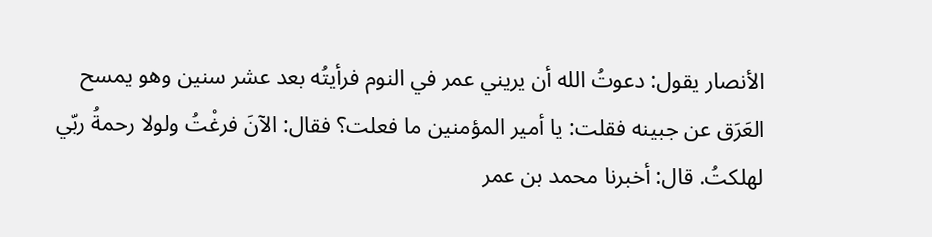الأنصار يقول: دعوتُ الله أن يريني عمر في النوم فرأيتُه بعد عشر سنين وهو يمسح العَرَق عن جبينه فقلت: يا أمير المؤمنين ما فعلت؟ فقال: الآنَ فرغْتُ ولولا رحمةُ ربّي لهلكتُ. قال: أخبرنا محمد بن عمر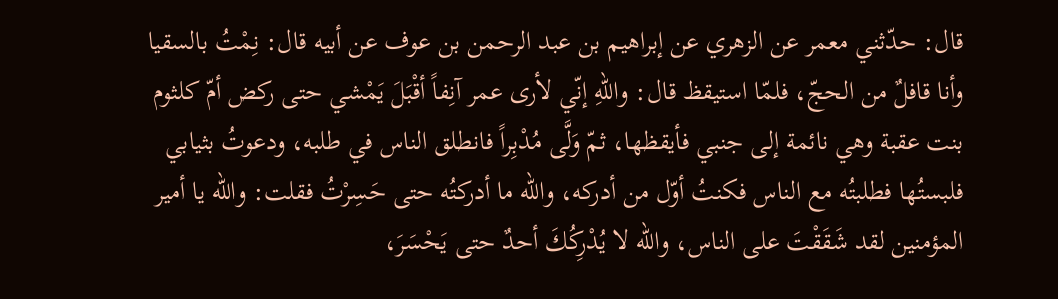قال: حدّثني معمر عن الزهري عن إبراهيم بن عبد الرحمن بن عوف عن أبيه قال: نِمْتُ بالسقيا وأنا قافلٌ من الحجّ، فلمّا استيقظ قال: واللهِ إنّي لأرى عمر آنِفاً أقْبَلَ يَمْشي حتى ركض أمّ كلثوم بنت عقبة وهي نائمة إلى جنبي فأيقظها، ثمّ وَلَّى مُدْبِراً فانطلق الناس في طلبه، ودعوتُ بثيابي فلبستُها فطلبتُه مع الناس فكنتُ أوّل من أدركه، والله ما أدركتُه حتى حَسِرْتُ فقلت: والله يا أمير المؤمنين لقد شَقَقْتَ على الناس، والله لا يُدْرِكُكَ أحدٌ حتى يَحْسَرَ،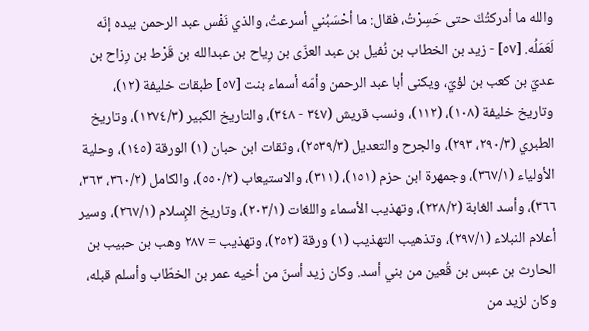والله ما أدركتُكَ حتى حَسِرْتُ، فقال: ما أحْسَبُني أسرعتُ، والذي نَفْس عبد الرحمن بيده إنّه لَعَمَلُه. [٥٧] - زيد بن الخطاب بن نُفيل بن عبد العزّى بن رِياح بن عبدالله بن قَرْط بن رِزاح بن عديّ بن كعب بن لؤيّ، ويكنى أبا عبد الرحمن وأمّه أسماء بنت [٥٧] طبقات خليفة (١٢)، وتاريخ خليفة (١٠٨)، (١١٢)، ونسب قريش (٣٤٧ - ٣٤٨)، والتاريخ الكبير (١٢٧٤/٣)، وتاريخ الطبري (٢٩٠/٣، ٢٩٣)، والجرح والتعديل (٢٥٣٩/٣)، وثقات ابن حبان (١) الورقة (١٤٥)، وحلية الأولياء (٣٦٧/١)، وجمهرة ابن حزم (١٥١)، (٣١١)، والاستيعاب (٥٥٠/٢)، والكامل (٣٦٠/٢، ٣٦٣، ٣٦٦)، وأسد الغابة (٢٢٨/٢)، وتهذيب الأسماء واللغات (٢٠٣/١)، وتاريخ الإِسلام (٢٦٧/١)، وسير أعلام النبلاء (٢٩٧/١)، وتذهيب التهذيب (١) ورقة (٢٥٢)، وتهذيب = ٢٨٧ وهب بن حبيب بن الحارث بن عبس بن قُعين من بني أسد. وكان زيد أسنّ من أخيه عمر بن الخطّاب وأسلم قبله، وكان لزيد من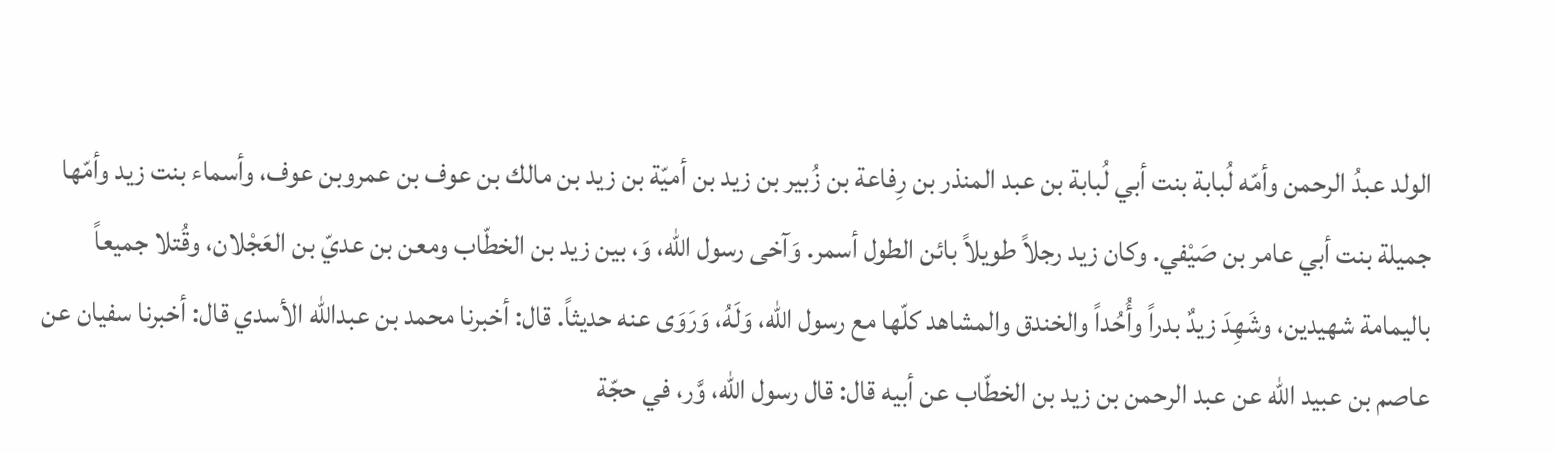الولد عبدُ الرحمن وأمّه لُبابة بنت أبي لُبابة بن عبد المنذر بن رِفاعة بن زُبير بن زيد بن أميّة بن زيد بن مالك بن عوف بن عمروبن عوف، وأسماء بنت زيد وأمّها جميلة بنت أبي عامر بن صَيْفي. وكان زيد رجلاً طويلاً بائن الطول أسمر. وَآخى رسول الله، وَ، بين زيد بن الخطّاب ومعن بن عديّ بن العَجْلان، وقُتلا جميعاً باليمامة شهيدين، وشَهِدَ زيدٌ بدراً وأُحُداً والخندق والمشاهد كلّها مع رسول الله، وَلَهُ، وَرَوَى عنه حديثاً. قال: أخبرنا محمد بن عبدالله الأسدي قال: أخبرنا سفيان عن عاصم بن عبيد الله عن عبد الرحمن بن زيد بن الخطّاب عن أبيه قال: قال رسول الله، وَّر، في حجّة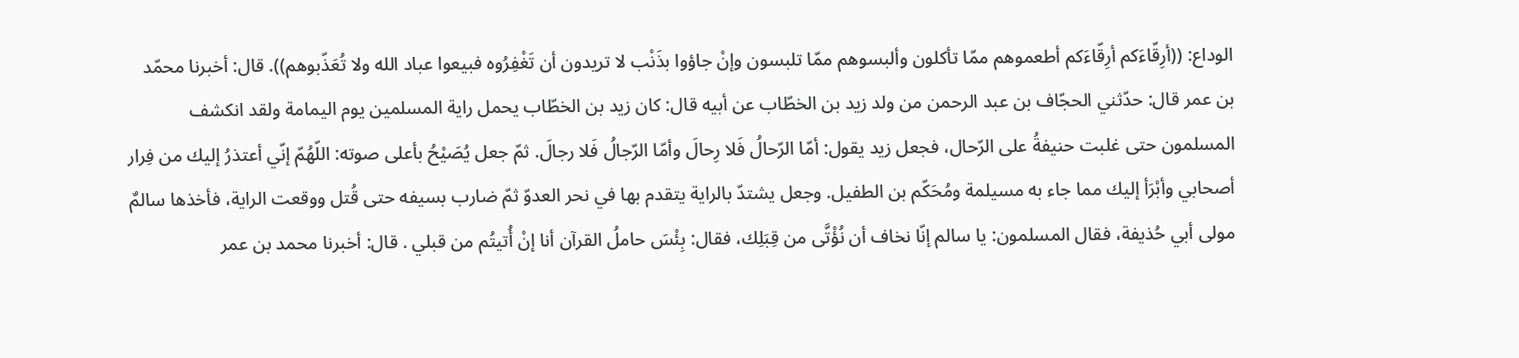الوداع: ((أرِقّاءَكم أرِقّاءَكم أطعموهم ممّا تأكلون وألبسوهم ممّا تلبسون وإنْ جاؤوا بذَنْب لا تريدون أن تَغْفِرُوه فبيعوا عباد الله ولا تُعَذّبوهم)). قال: أخبرنا محمّد بن عمر قال: حدّثني الحجّاف بن عبد الرحمن من ولد زيد بن الخطّاب عن أبيه قال: كان زيد بن الخطّاب يحمل راية المسلمين يوم اليمامة ولقد انكشف المسلمون حتى غلبت حنيفةُ على الرّحال، فجعل زيد يقول: أمّا الرّحالُ فَلا رِحالَ وأمّا الرّجالُ فَلا رجالَ. ثمّ جعل يُصَيْحُ بأعلى صوته: اللّهُمّ إنّي أعتذرُ إليك من فِرار أصحابي وأبْرَأ إليك مما جاء به مسيلمة ومُحَكّم بن الطفيل. وجعل يشتدّ بالراية يتقدم بها في نحر العدوّ ثمّ ضارب بسيفه حتى قُتل ووقعت الراية، فأخذها سالمٌ مولى أبي حُذيفة، فقال المسلمون: يا سالم إنّا نخاف أن نُؤْتَّى من قِبَلِك، فقال: بِئْسَ حاملُ القرآن أنا إنْ أُتيتُم من قبلي . قال: أخبرنا محمد بن عمر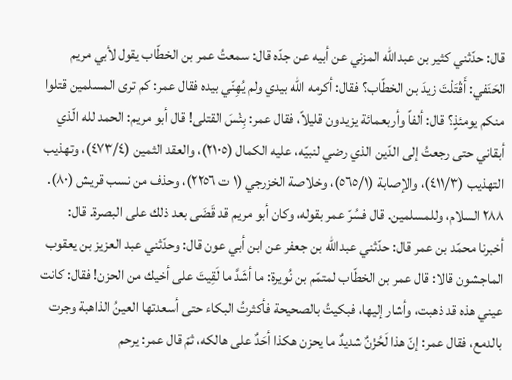قال: حدّثني كثير بن عبدالله المزني عن أبيه عن جدّه قال: سمعتُ عمر بن الخطّاب يقول لأبي مريم الحَنَفي: أَقْتَلْتَ زيدَ بن الخطّاب؟ فقال: أكرمه الله بيدي ولم يُهِنّي بيده فقال عمر: كم ترى المسلمين قتلوا منكم يومئذٍ؟ قال: ألفاً وأربعمائة يزيدون قليلاً، فقال عمر: بِئْسَ القتلى! قال أبو مريم: الحمد لله الّذي أبقاني حتى رجعتُ إلى الدّين الذي رضي لنبيّه، عليه الكمال (٢١٠٥)، والعقد الثمين (٤٧٣/٤)، وتهذيب التهذيب (٤١١/٣)، والإصابة (٥٦٥/١)، وخلاصة الخزرجي (١ ت ٢٢٥٦)، وحذف من نسب قريش (٨٠). ٢٨٨ السلام، وللمسلمين. قال فسُرّ عمر بقوله، وكان أبو مريم قد قَضَى بعد ذلك على البصرة. قال: أخبرنا محمّد بن عمر قال: حدّثني عبدالله بن جعفر عن ابن أبي عون قال: وحدّثني عبد العزيز بن يعقوب الماجشون قالا: قال عمر بن الخطّاب لمتمّم بن نُويرة: ما أشَدَّ ما لَقِيتَ على أخيك من الحزن! فقال: كانت عيني هذه قد ذهبت، وأشار إليها، فبكيتُ بالصحيحة فأكثرتُ البكاء حتى أسعدتها العينُ الذاهبة وجرت بالدمع، فقال عمر: إنّ هذا لَحُزْنٌ شديدٌ ما يحزن هكذا أحَدٌ على هالكه، ثمّ قال عمر: يرحم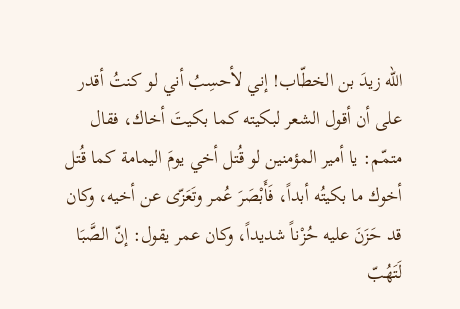الله زيدَ بن الخطّاب! إني لأحسِبُ أني لو كنتُ أقدر على أن أقول الشعر لبكيته كما بكيتَ أخاك، فقال متمّم: يا أمير المؤمنين لو قُتل أخي يومَ اليمامة كما قُتل أخوك ما بكيتُه أبداً، فَأَبْصَرَ عُمر وتَعَزّى عن أخيه، وكان قد حَزَنَ عليه حُزْناً شديداً، وكان عمر يقول: إنّ الصَّبَا لَتَهُبّ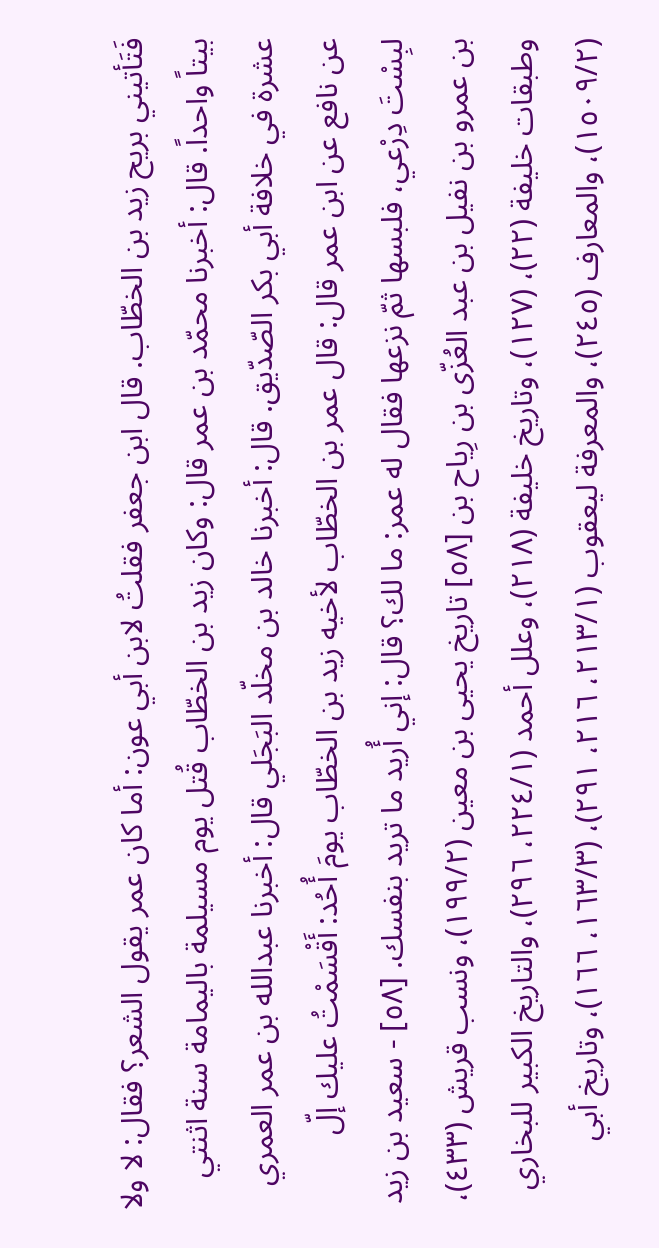فَتَأتيني بريح زيد بن الخطّاب. قال ابن جعفر فقلتُ لابن أبي عون: أما كان عمر يقول الشعر؟ فقال: لا ولا بيتاً واحداً. قال: أخبرنا محمّد بن عمر قال: وكان زيد بن الخطّاب قُتل يوم مسيلمة باليمامة سنة اثنتي عشرة في خلافة أبي بكر الصّدّيق. قال: أخبرنا خالد بن مخلّد البَجَلي قال: أخبرنا عبدالله بن عمر العمري عن نافع عن ابن عمر قال: قال عمر بن الخطّاب لأخيه زيد بن الخطّاب يومَ أُحُد: أَقْسَمْتُ عليك إلّ لبِسْتَ دِرْعي، فلبسها ثمّ نزعها فقال له عمر: ما لك؟ قال: إني أُريد ما تريد بنفسك. [٥٨] - سعيد بن زيد بن عمرو بن نفيل بن عبد العُزّى بن رِياح بن [٥٨] تاريخ يحيى بن معين (١٩٩/٢)، ونسب قريش (٤٣٣)، وطبقات خليفة (٢٢)، (١٢٧)، وتاريخ خليفة (٢١٨)، وعلل أحمد (٢٢٤/١، ٢٩٦)، والتاريخ الكبير للبخاري (١٥٠٩/٢)، والمعارف (٢٤٥)، والمعرفة ليعقوب (٢١٣/١، ٢١٦، ٢٩١)، (١٦٣/٣، ١٦٦)، وتاريخ أبي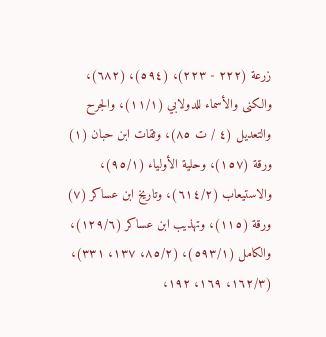زرعة (٢٢٢ - ٢٢٣)، (٥٩٤)، (٦٨٢)، والكنى والأسماء للدولابي (١١/١)، والجرح والتعديل (٤ / ت ٨٥)، وثقات ابن حبان (١) ورقة (١٥٧)، وحلية الأولياء (٩٥/١)، والاستيعاب (٦١٤/٢)، وتاريخ ابن عساكر (٧) ورقة (١١٥)، وتهذيب ابن عساكر (١٢٩/٦)، والكامل (٥٩٣/١)، (٨٥/٢، ١٣٧، ٣٣١)، (١٦٢/٣، ١٦٩، ١٩٢،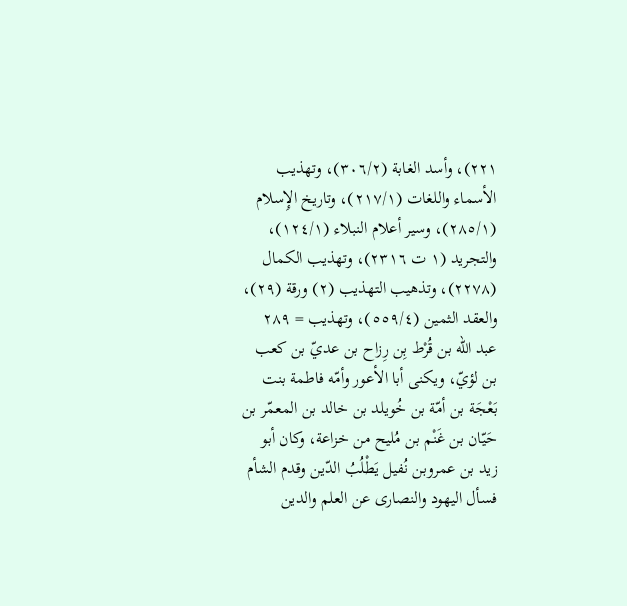٢٢١)، وأسد الغابة (٣٠٦/٢)، وتهذيب الأسماء واللغات (٢١٧/١)، وتاريخ الإِسلام (٢٨٥/١)، وسير أعلام النبلاء (١٢٤/١)، والتجريد (١ ت ٢٣١٦)، وتهذيب الكمال (٢٢٧٨)، وتذهيب التهذيب (٢) ورقة (٢٩)، والعقد الثمين (٥٥٩/٤)، وتهذيب = ٢٨٩ عبد الله بن قُرْط بِن رِزاح بن عديّ بن كعب بن لؤيّ، ويكنى أبا الأعور وأمّه فاطمة بنت بَعْجَة بن أمّة بن خُويلد بن خالد بن المعمّر بن حَيّان بن غَنْم بن مُليح من خزاعة، وكان أبو زيد بن عمروبن نُفيل يَطْلُبُ الدّين وقدم الشأم فسأل اليهود والنصارى عن العلم والدين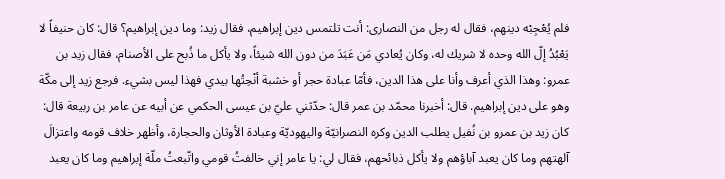فلم يُعْجِبْه دينهم، فقال له رجل من النصارى: أنت تلتمس دين إبراهيم، فقال زيد: وما دين إبراهيم؟ قال: كان حنيفاً لا يَعْبُدُ إلّ الله وحده لا شريك له، وكان يُعادي مَن عَبَدَ من دون الله شيئاً، ولا يأكل ما ذُبح على الأصنام، فقال زيد بن عمرو: وهذا الذي أعرف وأنا على هذا الدين، فأمّا عبادة حجر أو خشبة أنْحِتُها بيدي فهذا ليس بشيء. فرجع زيد إلى مكّة وهو على دين إبراهيم. قال: أخبرنا محمّد بن عمر قال: حدّثني عليّ بن عيسى الحكمي عن أبيه عن عامر بن ربيعة قال: كان زيد بن عمرو بن نُفيل يطلب الدين وكره النصرانيّة واليهوديّة وعبادة الأوثان والحجارة، وأظهر خلاف قومه واعتزالَ آلهتهم وما كان يعبد آباؤهم ولا يأكل ذبائحهم، فقال لي: يا عامر إني خالفتُ قومي واتّبعتُ ملّة إبراهيم وما كان يعبد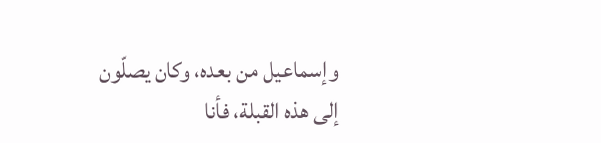وإسماعيل من بعده، وكان يصلّون إلى هذه القبلة، فأنا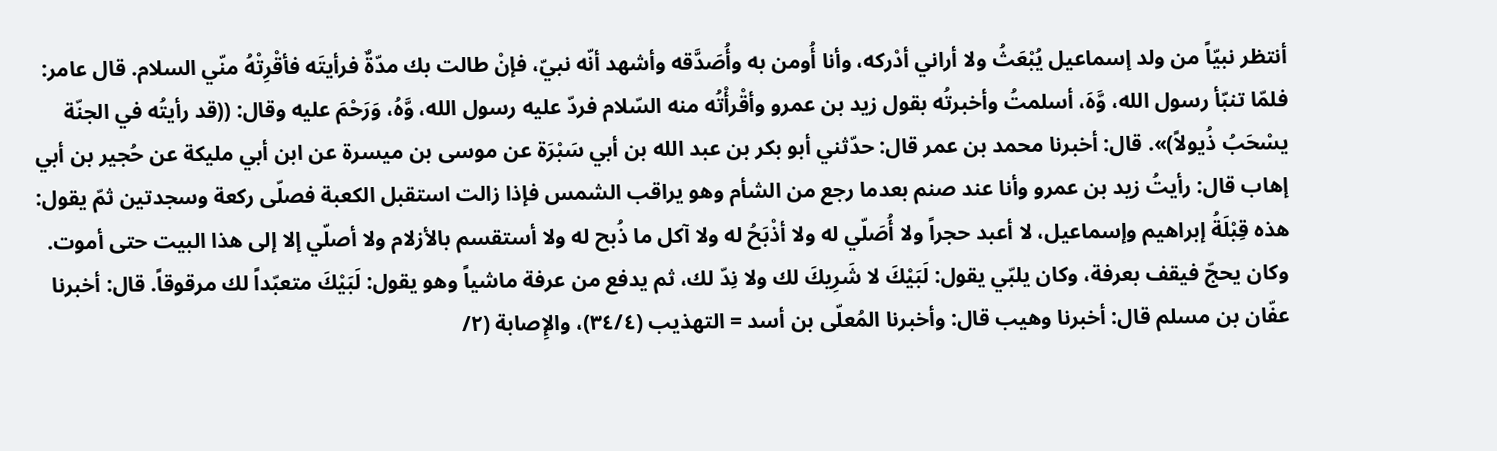أنتظر نبيّاً من ولد إسماعيل يُبْعَثُ ولا أراني أدْركه، وأنا أُومن به وأُصَدَّقه وأشهد أنّه نبيّ، فإنْ طالت بك مدّةٌ فرأيتَه فأقْرِتْهُ منّي السلام. قال عامر: فلمّا تنبّأ رسول الله، وَّهَ، أسلمتُ وأخبرتُه بقول زيد بن عمرو وأقْرأْتُه منه السّلام فردّ عليه رسول الله، وَّهُ، وَرَحْمَ عليه وقال: ((قد رأيتُه في الجنّة يسْحَبُ ذُيولاً)». قال: أخبرنا محمد بن عمر قال: حدّثني أبو بكر بن عبد الله بن أبي سَبْرَة عن موسى بن ميسرة عن ابن أبي مليكة عن حُجير بن أبي إهاب قال: رأيتُ زيد بن عمرو وأنا عند صنم بعدما رجع من الشأم وهو يراقب الشمس فإذا زالت استقبل الكعبة فصلّى ركعة وسجدتين ثمّ يقول: هذه قِبْلَةُ إبراهيم وإسماعيل، لا أعبد حجراً ولا أُصَلّي له ولا أذْبَحُ له ولا آكل ما ذُبح له ولا أستقسم بالأزلام ولا أصلّي إلا إلى هذا البيت حتى أموت. وكان يحجّ فيقف بعرفة، وكان يلبّي يقول: لَبَيْكَ لا شَرِيكَ لك ولا نِدّ لك، ثم يدفع من عرفة ماشياً وهو يقول: لَبَيْكَ متعبّداً لك مرقوقاً. قال: أخبرنا عفّان بن مسلم قال: أخبرنا وهيب قال: وأخبرنا المُعلّى بن أسد = التهذيب (٣٤/٤)، والإِصابة (٢/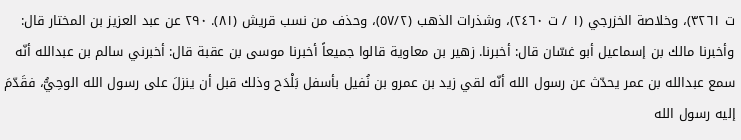ت ٣٢٦١)، وخلاصة الخزرجي (١ / ت ٢٤٦٠)، وشذرات الذهب (٥٧/٢)، وحذف من نسب قريش (٨١). ٢٩٠ عن عبد العزيز بن المختار قال: وأخبرنا مالك بن إسماعيل أبو غسّان قال: أخبرنا. زهير بن معاوية قالوا جميعاً أخبرنا موسى بن عقبة قال: أخبرني سالم بن عبدالله أنّه سمع عبدالله بن عمر يحدّث عن رسول الله أنّه لقي زيد بن عمرو بن نُفيل بأسفل بَلْدَح وذلك قبل أن ينزلَ على رسول الله الوحِيُّ، فقَدّمَ إليه رسول الله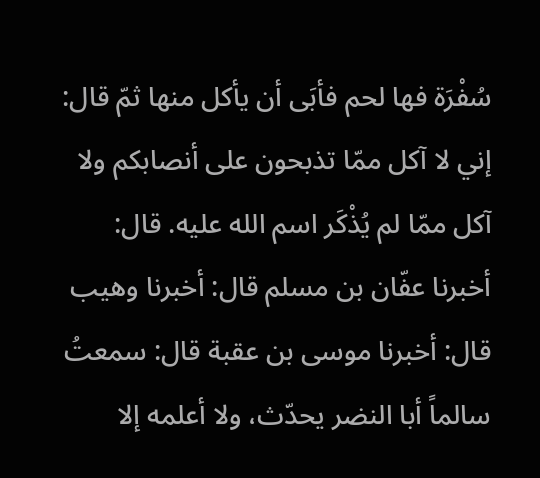سُفْرَة فها لحم فأبَى أن يأكل منها ثمّ قال: إني لا آكل ممّا تذبحون على أنصابكم ولا آكل ممّا لم يُذْكَر اسم الله عليه. قال: أخبرنا عفّان بن مسلم قال: أخبرنا وهيب قال: أخبرنا موسى بن عقبة قال: سمعتُ سالماً أبا النضر يحدّث، ولا أعلمه إلا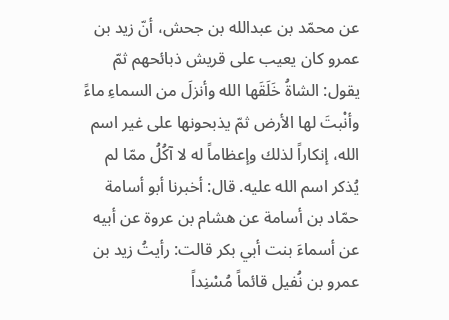عن محمّد بن عبدالله بن جحش، أنّ زيد بن عمرو كان يعيب على قريش ذبائحهم ثمّ يقول: الشاةُ خَلَقَها الله وأنزلَ من السماءِ ماءً وأنْبتَ لها الأرض ثمّ يذبحونها على غير اسم الله، إنكاراً لذلك وإعظاماً له لا آكُلُ ممّا لم يُذكر اسم الله علیه. قال: أخبرنا أبو أسامة حمّاد بن أسامة عن هشام بن عروة عن أبيه عن أسماءَ بنت أبي بكر قالت: رأيتُ زيد بن عمرو بن نُفيل قائماً مُسْنِداً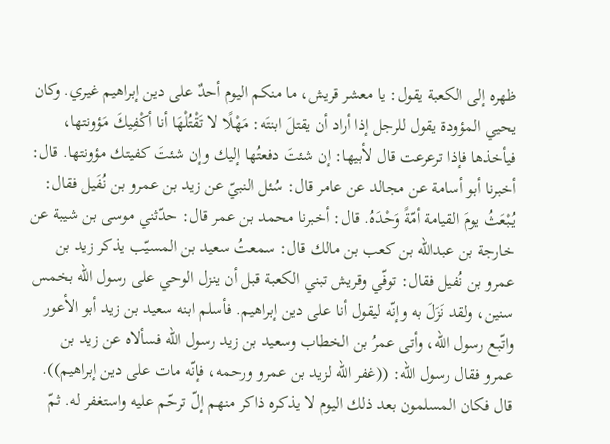ظهره إلى الكعبة يقول: يا معشر قريش، ما منكم اليوم أحدٌ على دين إبراهيم غيري. وكان يحيي المؤودة يقول للرجل إذا أراد أن يقتلَ ابنتَه: مَهْلًا لا تَقْتُلْهَا أنا أكْفِيكَ مَؤونتها، فيأخذها فإذا ترعرعت قال لأبيها: إن شئتَ دفعتُها إليك وإن شئتَ كفيتك مؤونتها. قال: أخبرنا أبو أسامة عن مجالد عن عامر قال: سُئل النبيّ عن زيد بن عمرو بن نُفَيل فقال: يُبْعَثُ يومَ القيامة أمّةً وَحْدَهُ. قال: أخبرنا محمد بن عمر قال: حدّثني موسى بن شيبة عن خارجة بن عبدالله بن كعب بن مالك قال: سمعتُ سعيد بن المسيّب يذكر زيد بن عمرو بن نُفيل فقال: توفّي وقريش تبني الكعبة قبل أن ينزل الوحي على رسول الله بخمس سنين، ولقد نَزَلَ به وإنّه ليقول أنا على دين إبراهيم. فأسلم ابنه سعيد بن زيد أبو الأعور واتّبع رسول الله، وأتى عمرُ بن الخطاب وسعيد بن زيد رسول الله فسألاه عن زيد بن عمرو فقال رسول الله: ((غفر الله لزيد بن عمرو ورحمه، فإنّه مات على دين إبراهيم)). قال فكان المسلمون بعد ذلك اليوم لا يذكره ذاكر منهم إلّ ترحّم عليه واستغفر له. ثمّ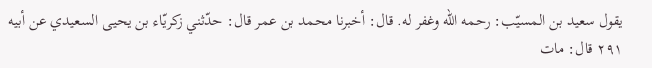يقول سعيد بن المسيّب: رحمه الله وغفر له. قال: أخبرنا محمد بن عمر قال: حدّثني زكريّاء بن يحيى السعيدي عن أبيه ٢٩١ قال: مات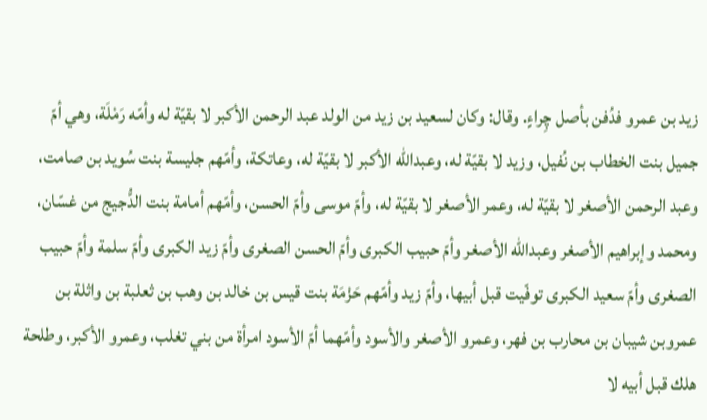زید بن عمرو فدُفن بأصل چِراءٍ. وقال: وكان لسعيد بن زيد من الولد عبد الرحمن الأكبر لا بقيّة له وأمّه رَمْلَة، وهي أمّ جميل بنت الخطاب بن نُفيل، وزيد لا بقيّة له، وعبدالله الأكبر لا بقيّة له، وعاتكة، وأمّهم جليسة بنت سُويد بن صامت، وعبد الرحمن الأصغر لا بقيّة له، وعمر الأصغر لا بقيّة له، وأمّ موسى وأمّ الحسن، وأمّهم أمامة بنت الدُّجيج من غسّان، ومحمد وإبراهيم الأصغر وعبدالله الأصغر وأمّ حبيب الكبرى وأمّ الحسن الصغرى وأمّ زيد الكبرى وأمّ سلمة وأمّ حبيب الصغرى وأمّ سعيد الكبرى توفّيت قبل أبيها، وأمّ زيد وأمّهم حَزْمَة بنت قيس بن خالد بن وهب بن ثعلبة بن واثلة بن عمروبن شيبان بن محارب بن فهر، وعمرو الأصغر والأسود وأمّهما أمّ الأسود امرأة من بني تغلب، وعمرو الأكبر، وطلحة هلك قبل أبيه لا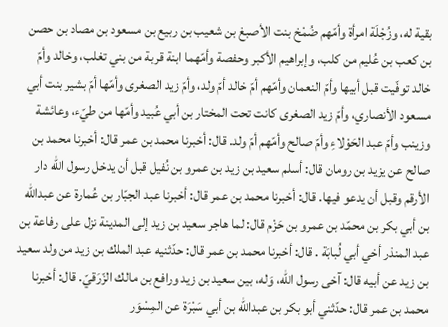بقية له، وزُجْلَة امرأة وأمّهم ضُمْخ بنت الأصبغ بن شعيب بن ربيع بن مسعود بن مصاد بن حصن بن كعب بن عُليم من كلب، وإبراهيم الأكبر وحفصة وأمّهما ابنة قربة من بني تغلب، وخالد وأمّ خالد توفّيت قبل أبيها وأمّ النعمان وأمّهم أمّ خالد أمّ ولد، وأمّ زيد الصغرى وأمّها أمّ بشير بنت أبي مسعود الأنصاري، وأمّ زيد الصغرى كانت تحت المختار بن أبي عُبيد وأمّها من طيّء، وعائشة وزينب وأمّ عبد الحَوْلاءِ وأمّ صالح وأمّهم أمّ ولد. قال: أخبرنا محمد بن عمر قال: أخبرنا محمد بن صالح عن يزيد بن رومان قال: أسلم سعيد بن زيد بن عمرو بن نُفيل قبل أن يدخل رسول الله دار الأرقم وقبل أن يدعو فيها. قال: أخبرنا محمد بن عمر قال: أخبرنا عبد الجبّار بن عُمارة عن عبدالله بن أبي بكر بن محمّد بن عمرو بن حَزْم قال: لما هاجر سعيد بن زيد إلى المدينة نزل على رفاعة بن عبد المنذر أخي أبي لُبابَة . قال: أخبرنا محمد بن عمر قال: حدّثنيه عبد الملك بن زيد من ولد سعيد بن زيد عن أبيه قال: آخى رسول الله، وَله، بين سعيد بن زيد ورافع بن مالك الزّرَقيّ. قال: أخبرنا محمد بن عمر قال: حدّثني أبو بكر بن عبدالله بن أبي سَبْرَة عن المِسْوَر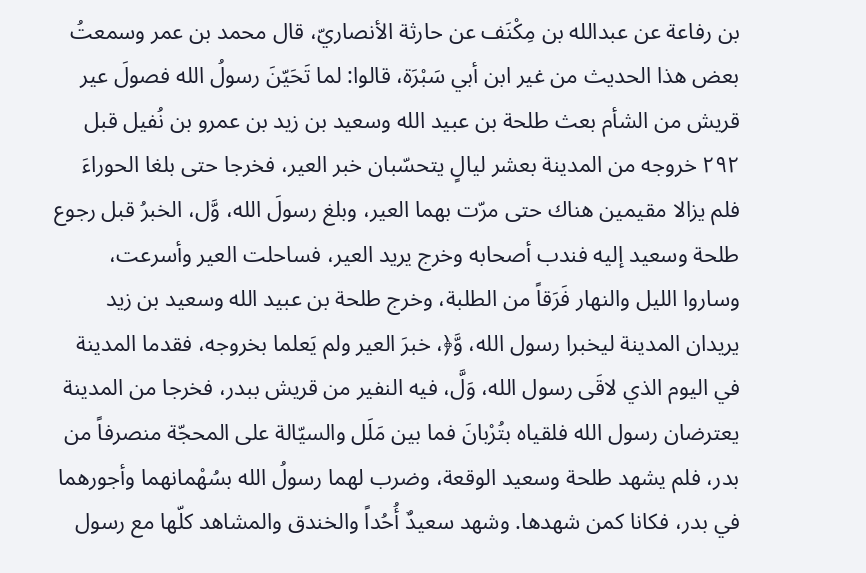بن رفاعة عن عبدالله بن مِكْنَف عن حارثة الأنصاريّ، قال محمد بن عمر وسمعتُ بعض هذا الحديث من غير ابن أبي سَبْرَة، قالوا: لما تَحَيّنَ رسولُ الله فصولَ عير قريش من الشأم بعث طلحة بن عبيد الله وسعيد بن زيد بن عمرو بن نُفيل قبل ٢٩٢ خروجه من المدينة بعشر ليالٍ يتحسّبان خبر العير، فخرجا حتى بلغا الحوراءَ فلم يزالا مقيمين هناك حتى مرّت بهما العير، وبلغ رسولَ الله، وَّل، الخبرُ قبل رجوع طلحة وسعيد إليه فندب أصحابه وخرج يريد العير، فساحلت العير وأسرعت، وساروا الليل والنهار فَرَقاً من الطلبة، وخرج طلحة بن عبيد الله وسعيد بن زيد يريدان المدينة ليخبرا رسول الله، وَّ﴿، خبرَ العير ولم يَعلما بخروجه، فقدما المدينة في اليوم الذي لاقَى رسول الله، وَلَّ، فيه النفير من قريش ببدر، فخرجا من المدينة يعترضان رسول الله فلقياه بتُرْبانَ فما بين مَلَل والسيّالة على المحجّة منصرفاً من بدر، فلم يشهد طلحة وسعيد الوقعة، وضرب لهما رسولُ الله بسُهْمانهما وأجورهما في بدر، فكانا كمن شهدها. وشهد سعيدٌ أُحُداً والخندق والمشاهد كلّها مع رسول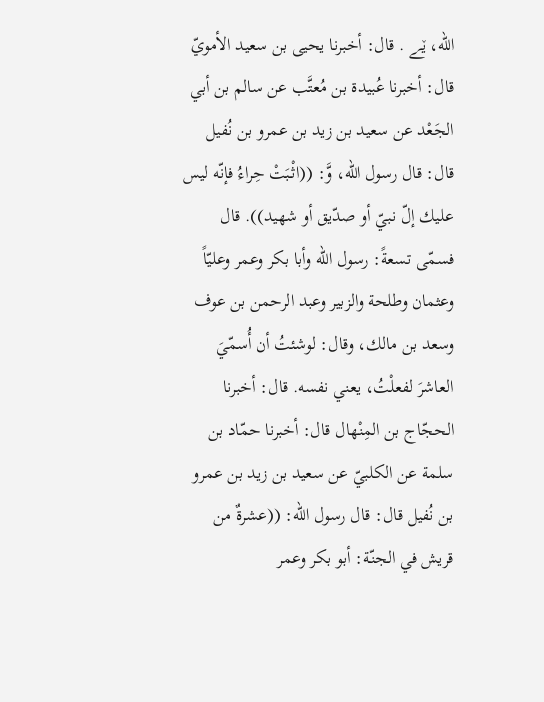الله، ێے . قال: أخبرنا يحيى بن سعيد الأمويّ قال: أخبرنا عُبيدة بن مُعتَّب عن سالم بن أبي الجَعْد عن سعيد بن زيد بن عمرو بن نُفيل قال: قال رسول الله، وَّ: ((اثْبَتْ حِراءُ فإنّه ليس عليك إلّ نبيّ أو صدّيق أو شهيد)). قال فسمّى تسعةً: رسول الله وأبا بكر وعمر وعليّاً وعثمان وطلحة والزبير وعبد الرحمن بن عوف وسعد بن مالك، وقال: لوشئتُ أن أُسمّيَ العاشرَ لفعلْتُ، يعني نفسه. قال: أخبرنا الحجّاج بن المِنْهال قال: أخبرنا حمّاد بن سلمة عن الكلبيّ عن سعيد بن زيد بن عمرو بن نُفيل قال: قال رسول الله: ((عشرةٌ من قريش في الجنّة: أبو بكر وعمر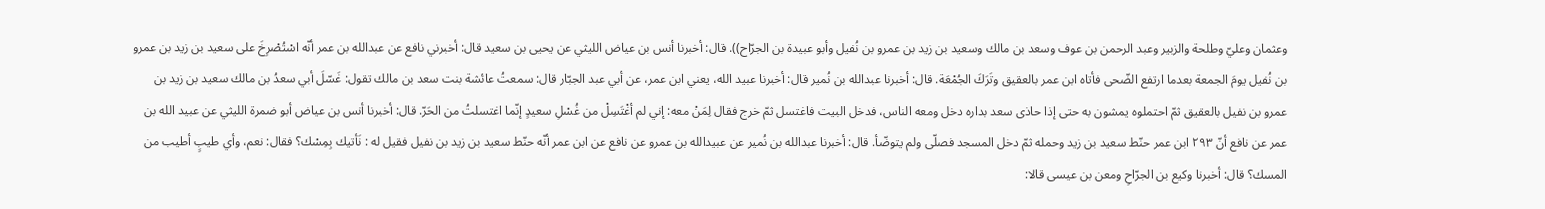وعثمان وعليّ وطلحة والزبير وعبد الرحمن بن عوف وسعد بن مالك وسعيد بن زيد بن عمرو بن نُفيل وأبو عبيدة بن الجرّاح)). قال: أخبرنا أنس بن عياض الليثي عن يحيى بن سعيد قال: أخبرني نافع عن عبدالله بن عمر أنّه اسْتُصْرِخَ على سعيد بن زيد بن عمرو بن نُفيل يومَ الجمعة بعدما ارتفع الضّحى فأتاه ابن عمر بالعقيق وتَرَكَ الجُمْعَة. قال: أخبرنا عبدالله بن نُمير قال: أخبرنا عبيد الله، يعني ابن عمر، عن أبي عبد الجبّار قال: سمعتُ عائشة بنت سعد بن مالك تقول: غَسّلَ أبي سعدُ بن مالك سعید بن زید بن عمرو بن نفیل بالعقيق ثمّ احتملوه یمشون به حتى إذا حاذى سعد بداره دخل ومعه الناس، فدخل البيت فاغتسل ثمّ خرج فقال لِمَنْ معه: إني لم أغْتَسِلْ من غُسْلِ سعيدٍ إنّما اغتسلتُ من الحَرّ. قال: أخبرنا أنس بن عياض أبو ضمرة الليثي عن عبيد الله بن عمر عن نافع أنّ ٢٩٣ ابن عمر حنّط سعيد بن زيد وحمله ثمّ دخل المسجد فصلّى ولم يتوضّأ. قال: أخبرنا عبدالله بن نُمير عن عبيدالله بن عمرو عن نافع عن ابن عمر أنّه حنّط سعيد بن زيد بن نفيل فقيل له : نَأتيك بِمِسْك؟ فقال: نعم، وأي طيبٍ أطيب من المسك؟ قال: أخبرنا وكيع بن الجرّاحِ ومعن بن عيسى قالا: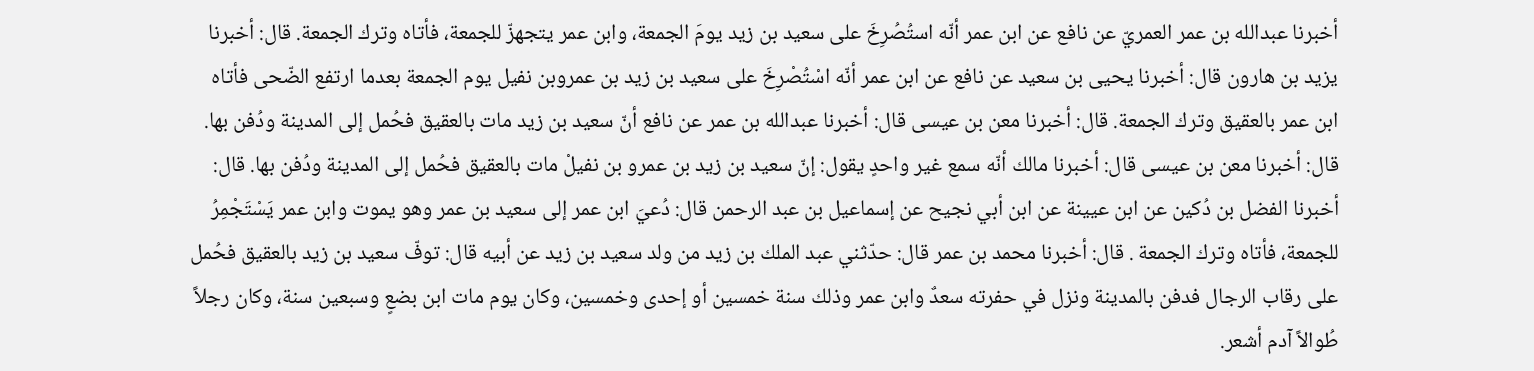أخبرنا عبدالله بن عمر العمريّ عن نافع عن ابن عمر أنّه استُصُرِخَ على سعيد بن زيد يومَ الجمعة، وابن عمر يتجهزّ للجمعة، فأتاه وترك الجمعة. قال: أخبرنا يزيد بن هارون قال: أخبرنا يحيى بن سعيد عن نافع عن ابن عمر أنّه اسْتُصْرِخَ علی سعید بن زيد بن عمروبن نفیل یوم الجمعة بعدما ارتفع الضّحی فأتاه ابن عمر بالعقيق وترك الجمعة. قال: أخبرنا معن بن عيسى قال: أخبرنا عبدالله بن عمر عن نافع أنّ سعيد بن زيد مات بالعقيق فحُمل إلى المدينة ودُفن بها. قال: أخبرنا معن بن عيسى قال: أخبرنا مالك أنّه سمع غير واحدٍ يقول: إنّ سعيد بن زيد بن عمرو بن نفيلْ مات بالعقيق فحُمل إلى المدينة ودُفن بها. قال: أخبرنا الفضل بن دُكين عن ابن عيينة عن ابن أبي نجيح عن إسماعيل بن عبد الرحمن قال: دُعيَ ابن عمر إلى سعيد بن عمر وهو يموت وابن عمر يَسْتَجْمِرُ للجمعة، فأتاه وترك الجمعة . قال: أخبرنا محمد بن عمر قال: حدّثني عبد الملك بن زيد من ولد سعيد بن زيد عن أبيه قال: توفّ سعيد بن زيد بالعقيق فحُمل على رقاب الرجال فدفن بالمدينة ونزل في حفرته سعدٌ وابن عمر وذلك سنة خمسين أو إحدى وخمسين، وكان يوم مات ابن بضعٍ وسبعين سنة، وكان رجلاً طُوالاً آدم أشعر.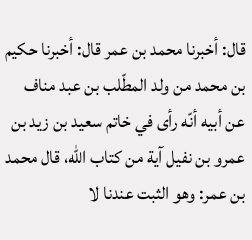قال: أخبرنا محمد بن عمر قال: أخبرنا حكيم بن محمد من ولد المطّلب بن عبد مناف عن أبيه أنّه رأى في خاتم سعيد بن زيد بن عمرو بن نفيل آية من كتاب الله، قال محمد بن عمر: وهو الثبت عندنا لا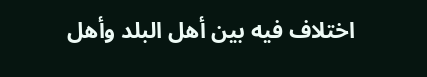اختلاف فيه بين أهل البلد وأهل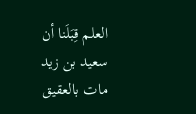العلم قِبَلَنا أن سعيد بن زيد مات بالعقيق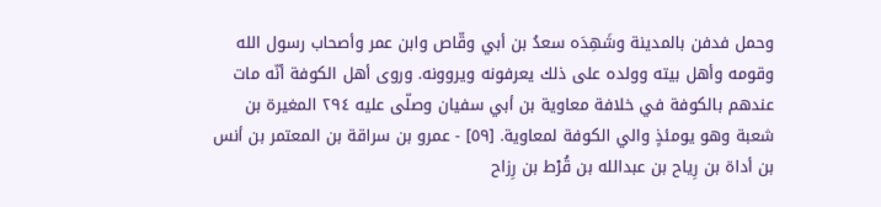وحمل فدفن بالمدينة وشَهِدَه سعدُ بن أبي وقّاص وابن عمر وأصحاب رسول الله وقومه وأهل بيته وولده على ذلك يعرفونه ويروونه. وروى أهل الكوفة أنّه مات عندهم بالكوفة في خلافة معاوية بن أبي سفيان وصلّى عليه ٢٩٤ المغيرة بن شعبة وهو يومئذٍ والي الكوفة لمعاوية. [٥٩] - عمرو بن سراقة بن المعتمر بن أنس بن أداة بن رِياح بن عبدالله بن قُرْط بن رِزاح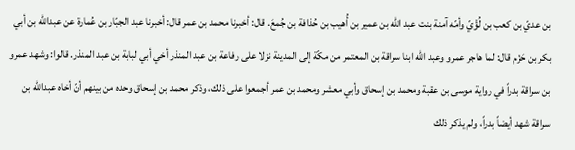بن عديّ بن كعب بن لُؤْيّ وأمّه آمنة بنت عبد الله بن عمير بن أُهيب بن حُذافة بن جُمعَ. قال: أخبرنا محمد بن عمر قال: أخبرنا عبد الجبّار بن عُمارة عن عبدالله بن أبي بكر بن حَزْم قال: لما هاجر عمرو وعبد الله ابنا سراقة بن المعتمر من مكّة إلى المدينة نزلا على رفاعة بن عبد المنذر أخي أبي لبابة بن عبد المنذر. قالوا: وشهد عمرو بن سراقة بدراً في رواية موسى بن عقبة ومحمد بن إسحاق وأبي معشر ومحمد بن عمر أجمعوا على ذلك، وذكر محمد بن إسحاق وحده من بينهم أنّ أخاه عبدالله بن سراقة شهد أيضاً بدراً، ولم يذكر ذلك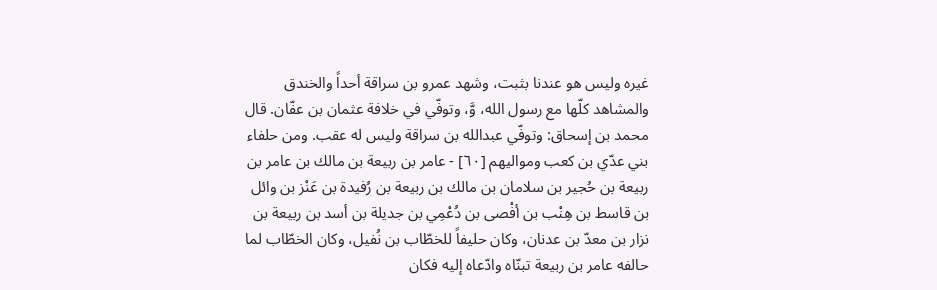غيره وليس هو عندنا بثبت، وشهد عمرو بن سراقة أحداً والخندق والمشاهد كلّها مع رسول الله، وَّ، وتوفّي في خلافة عثمان بن عفّان. قال محمد بن إسحاق: وتوفّي عبدالله بن سراقة ولیس له عقب. ومن حلفاء بني عدّي بن كعب ومواليهم [٦٠] - عامر بن ربيعة بن مالك بن عامر بن ربيعة بن حُجير بن سلامان بن مالك بن ربيعة بن رُفيدة بن عَنْز بن وائل بن قاسط بن هِنْب بن أفْصى بن دُعْمِي بن جديلة بن أسد بن ربيعة بن نزار بن معدّ بن عدنان، وكان حليفاً للخطّاب بن نُفيل، وكان الخطّاب لما حالفه عامر بن ربيعة تبنّاه وادّعاه إليه فكان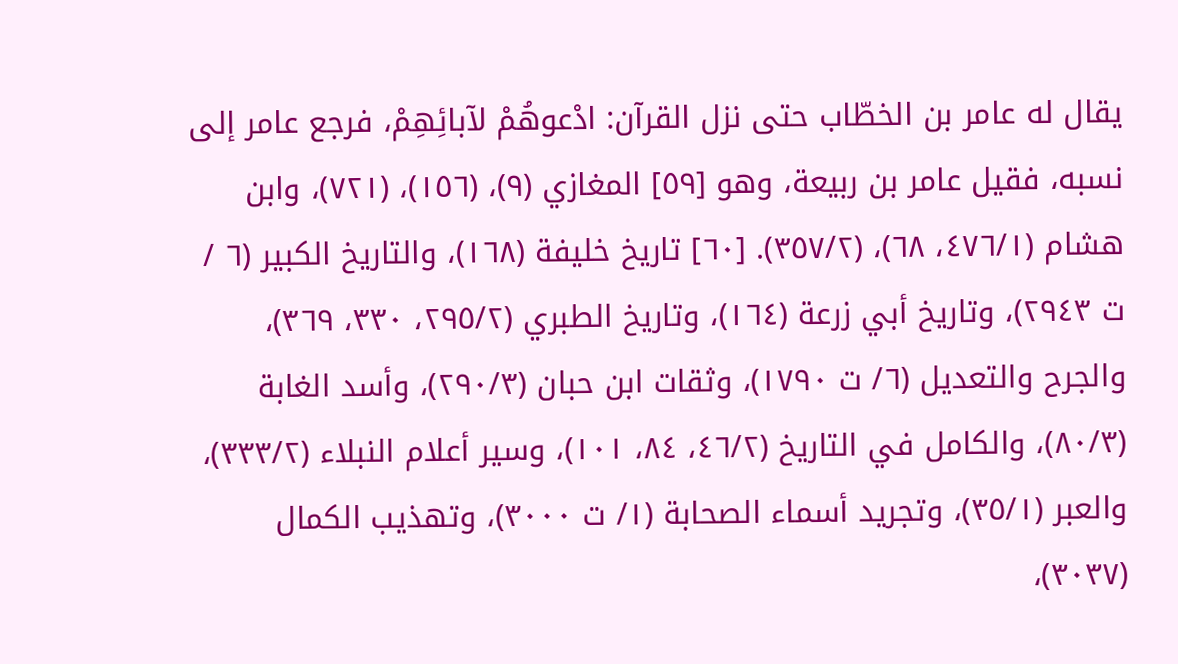يقال له عامر بن الخطّاب حتى نزل القرآن: ادْعوهُمْ لآبائِهِمْ، فرجع عامر إلى نسبه، فقيل عامر بن ربيعة، وهو [٥٩] المغازي (٩)، (١٥٦)، (٧٢١)، وابن هشام (٤٧٦/١، ٦٨)، (٣٥٧/٢). [٦٠] تاريخ خليفة (١٦٨)، والتاريخ الكبير (٦ / ت ٢٩٤٣)، وتاريخ أبي زرعة (١٦٤)، وتاريخ الطبري (٢٩٥/٢، ٣٣٠، ٣٦٩)، والجرح والتعديل (٦/ ت ١٧٩٠)، وثقات ابن حبان (٢٩٠/٣)، وأسد الغابة (٨٠/٣)، والكامل في التاريخ (٤٦/٢، ٨٤، ١٠١)، وسير أعلام النبلاء (٣٣٣/٢)، والعبر (٣٥/١)، وتجريد أسماء الصحابة (١/ ت ٣٠٠٠)، وتهذيب الكمال (٣٠٣٧)،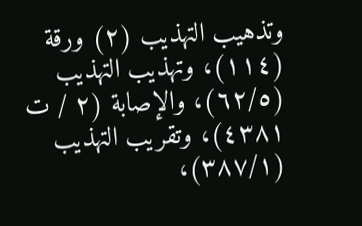وتذهيب التهذيب (٢) ورقة (١١٤)، وتهذيب التهذيب (٦٢/٥)، والإصابة (٢ / ت ٤٣٨١)، وتقريب التهذيب (٣٨٧/١)،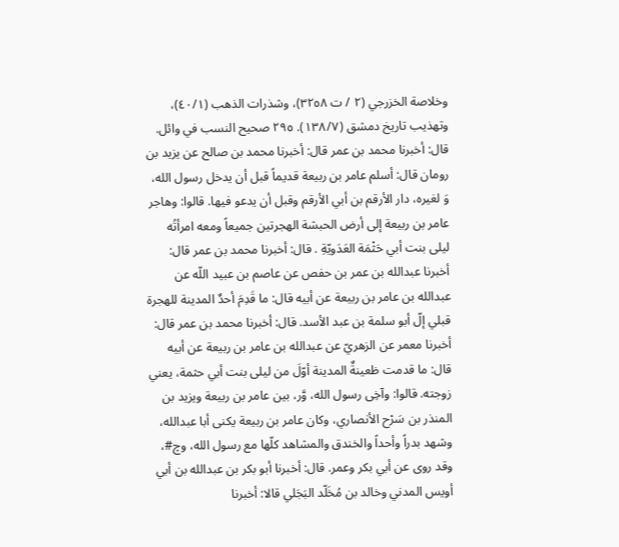وخلاصة الخزرجي (٢ / ت ٣٢٥٨)، وشذرات الذهب (٤٠/١)، وتهذيب تاريخ دمشق (١٣٨/٧). ٢٩٥ صحيح النسب في وائل. قال: أخبرنا محمد بن عمر قال: أخبرنا محمد بن صالح عن يزيد بن رومان قال: أسلم عامر بن ربيعة قديماً قبل أن يدخل رسول الله، وَ لغيره، دار الأرقم بن أبي الأرقم وقبل أن يدعو فيها. قالوا: وهاجر عامر بن ربيعة إلى أرض الحبشة الهجرتين جميعاً ومعه امرأتُه ليلى بنت أبي حَثْمَة العَدَويّةِ . قال: أخبرنا محمد بن عمر قال: أخبرنا عبدالله بن عمر بن حفص عن عاصم بن عبيد اللّه عن عبدالله بن عامر بن ربيعة عن أبيه قال: ما قَدِمَ أحدٌ المدينة للهجرة قبلي إلّ أبو سلمة بن عبد الأسد. قال: أخبرنا محمد بن عمر قال: أخبرنا معمر عن الزهريّ عن عبدالله بن عامر بن ربيعة عن أبيه قال: ما قدمت ظعينةٌ المدينة أوّلَ من ليلى بنت أبي حثمة، يعني زوجته. قالوا: وآخِى رسول الله، وَّر، بين عامر بن ربيعة ويزيد بن المنذر بن سَرْح الأنصاري، وكان عامر بن ربيعة يكنى أبا عبدالله، وشهد بدراً وأحداً والخندق والمشاهد كلّها مع رسول الله، وچ#، وقد روى عن أبي بكر وعمر. قال: أخبرنا أبو بكر بن عبدالله بن أبي أويس المدني وخالد بن مُخَلّد البَجَلي قالا: أخبرنا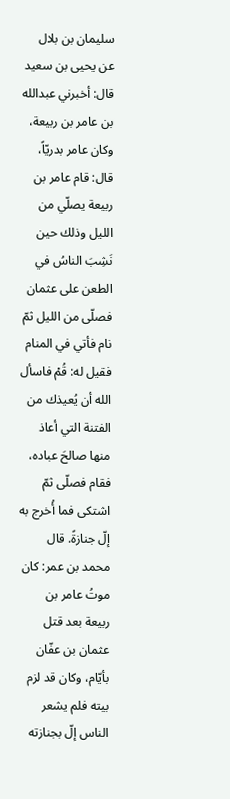سليمان بن بلال عن يحيى بن سعيد قال: أخبرني عبدالله بن عامر بن ربيعة، وكان عامر بدريّاً، قال: قام عامر بن ربيعة يصلّي من الليل وذلك حين نَشِبَ الناسُ في الطعن على عثمان فصلّى من الليل ثمّ نام فأتي في المنام فقيل له: قُمْ فاسأل الله أن يُعيذك من الفتنة التي أعاذ منها صالحَ عباده، فقام فصلّى ثمّ اشتكى فما أُخرج به إلّ جنازةً. قال محمد بن عمر: كان موتُ عامر بن ربيعة بعد قتل عثمان بن عفّان بأيّام، وكان قد لزم بيته فلم يشعر الناس إلّ بجنازته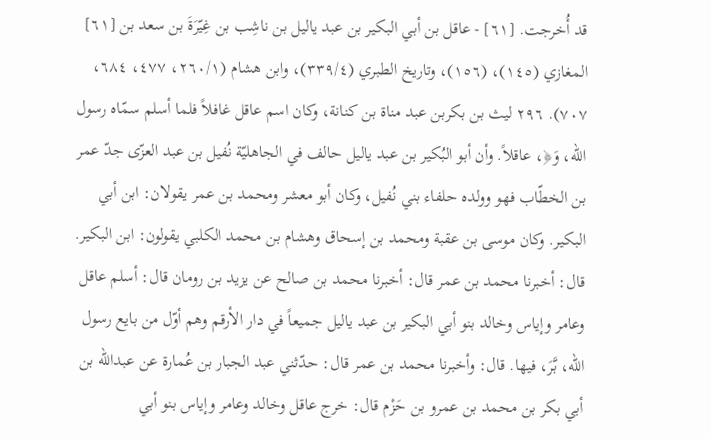قد أُخرجت. [٦١] - عاقل بن أبي البكير بن عبد ياليل بن ناشِب بن غِيّرَةَ بن سعد بن [٦١] المغازي (١٤٥)، (١٥٦)، وتاريخ الطبري (٣٣٩/٤)، وابن هشام (٢٦٠/١، ٤٧٧، ٦٨٤، ٧٠٧). ٢٩٦ ليث بن بكربن عبد مناة بن كنانة، وكان اسم عاقل غافلاً فلما أسلم سمّاه رسول الله، وَ﴿، عاقلاً. وأن أبو البُكير بن عبد ياليل حالف في الجاهليّة نُفيل بن عبد العزّى جدّ عمر بن الخطّاب فهو وولده حلفاء بني نُفيل، وكان أبو معشر ومحمد بن عمر يقولان: ابن أبي البكير. وكان موسى بن عقبة ومحمد بن إسحاق وهشام بن محمد الكلبي يقولون: ابن البكير. قال: أخبرنا محمد بن عمر قال: أخبرنا محمد بن صالح عن يزيد بن رومان قال: أسلم عاقل وعامر وإياس وخالد بنو أبي البكير بن عبد ياليل جميعاً في دار الأرقم وهم أوّل من بايع رسول الله، بَّرَ، فيها. قال: وأخبرنا محمد بن عمر قال: حدّثني عبد الجبار بن عُمارة عن عبدالله بن أبي بكر بن محمد بن عمرو بن حَزْم قال: خرج عاقل وخالد وعامر وإياس بنو أبي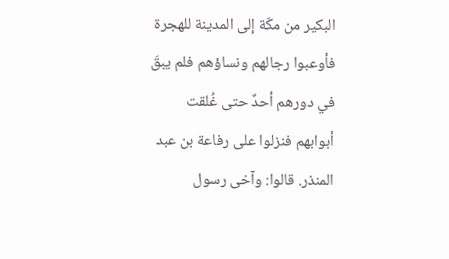البكير من مكّة إلى المدينة للهجرة فأوعبوا رجالهم ونساؤهم فلم يبقَ في دورهم أحدٌ حتى غُلقت أبوابهم فنزلوا على رفاعة بن عبد المنذر. قالوا: وآخى رسول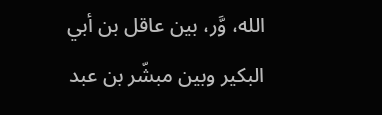الله، وَّر، بين عاقل بن أبي البكير وبين مبشّر بن عبد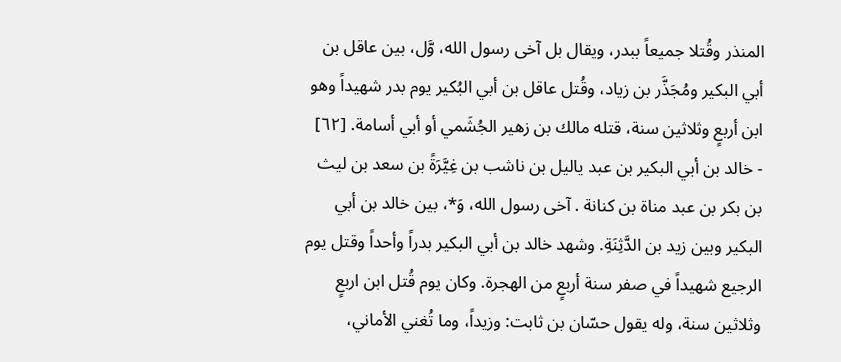المنذر وقُتلا جميعاً ببدر، ويقال بل آخى رسول الله، وَّل، بين عاقل بن أبي البكير ومُجَذَّر بن زياد، وقُتل عاقل بن أبي البُكير يوم بدر شهيداً وهو ابن أربعٍ وثلاثين سنة، قتله مالك بن زهير الجُشَمي أو أبي أسامة. [٦٢] - خالد بن أبي البكير بن عبد ياليل بن ناشب بن غِيَّرَةً بن سعد بن لیث بن بكر بن عبد مناة بن كنانة . آخى رسول الله، وَ*، بين خالد بن أبي البكير وبين زيد بن الدَّثِنَةِ. وشهد خالد بن أبي البكير بدراً وأحداً وقتل يوم الرجيع شهيداً في صفر سنة أربعٍ من الهجرة. وكان يوم قُتل ابن اربعٍ وثلاثين سنة، وله يقول حسّان بن ثابت: وزيداً، وما تُغني الأماني،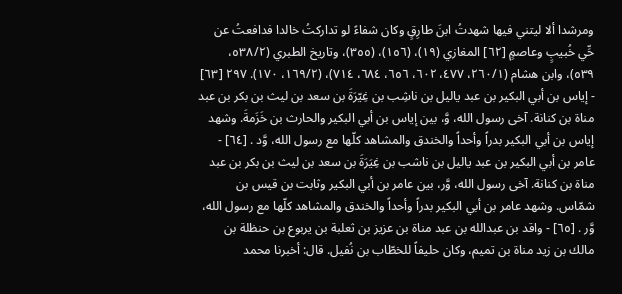ومرشدا ألا ليتني فيها شهدتُ ابنَ طارِقٍ وكان شفاءً لو تداركتُ خالدا فدافعتُ عن حِّي خُبيبٍ وعاصمٍ [٦٢] المغازي (١٩)، (١٥٦)، (٣٥٥)، وتاريخ الطبري (٥٣٨/٢، ٥٣٩)، وابن هشام (٢٦٠/١، ٤٧٧، ٦٠٢، ٦٥٦، ٦٨٤، ٧١٤)، (١٦٩/٢، ١٧٠). ٢٩٧ [٦٣] - إياس بن أبي البكير بن عبد ياليل بن ناشِب بن غِيّرَةَ بن سعد بن ليث بن بكر بن عبد مناة بن كنانة. آخى رسول الله، وَّ، بين إياس بن أبي البكير والحارث بن خَزَمةَ. وشهد إياس بن أبي البكير بدراً وأحداً والخندق والمشاهد كلّها مع رسول الله، وَّد . [٦٤] - عامر بن أبي البكير بن عبد ياليل بن ناشب بن غِيَرَةَ بن سعد بن ليث بن بكر بن عبد مناة بن كنانة. آخى رسول الله، وَّر، بين عامر بن أبي البكير وثابت بن قيس بن شمّاس. وشهد عامر بن أبي البكير بدراً وأحداً والخندق والمشاهد كلّها مع رسول الله، وَّر . [٦٥] - واقد بن عبدالله بن عبد مناة بن عزيز بن ثعلبة بن يربوع بن حنظلة بن مالك بن زيد مناة بن تميم، وكان حليفاً للخطّاب بن نُفيل. قال: أخبرنا محمد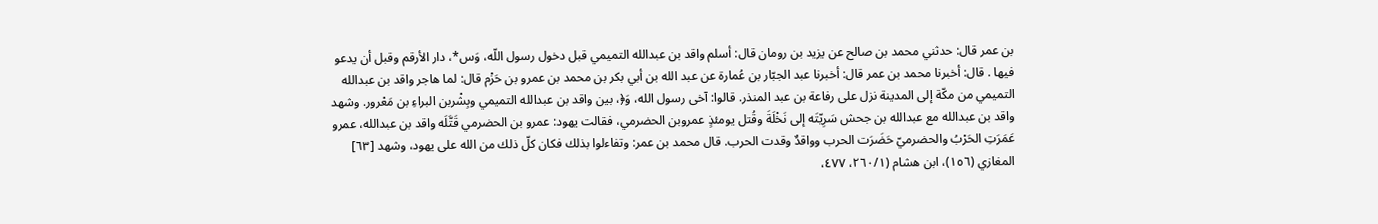بن عمر قال: حدثني محمد بن صالح عن يزيد بن رومان قال: أسلم واقد بن عبدالله التميمي قبل دخول رسول اللّه، وَس*، دار الأرقم وقبل أن يدعو فيها . قال: أخبرنا محمد بن عمر قال: أخبرنا عبد الجبّار بن عُمارة عن عبد الله بن أبي بكر بن محمد بن عمرو بن حَزْم قال: لما هاجر واقد بن عبدالله التميمي من مكّة إلی المدينة نزل على رفاعة بن عبد المنذر. قالوا: آخى رسول الله، وَ﴿، بين واقد بن عبدالله التميمي وبِشْربن البراءِ بن مَعْرور. وشهد واقد بن عبدالله مع عبدالله بن جحش سَرِيّتَه إلى نَخْلَةَ وقُتل يومئذٍ عمروبن الحضرمي، فقالت يهود: عمرو بن الحضرمي قَتَّلَه واقد بن عبدالله، عمرو عَمَرَتِ الحَرْبُ والحضرميّ حَضَرَت الحرب وواقدٌ وقدت الحرب. قال محمد بن عمر: وتفاءلوا بذلك فكان كلّ ذلك من الله على يهود، وشهد [٦٣] المغازي (١٥٦)، ابن هشام (٢٦٠/١، ٤٧٧،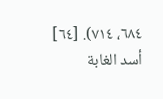٦٨٤، ٧١٤). [٦٤] أسد الغابة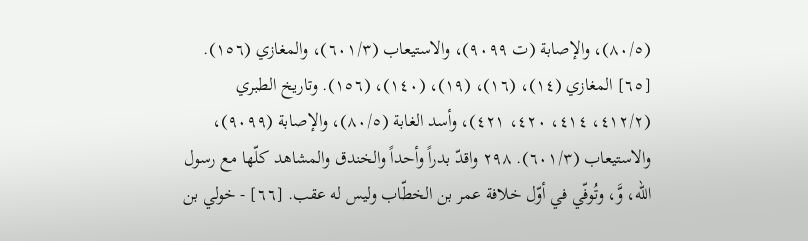(٨٠/٥)، والإصابة (ت ٩٠٩٩)، والاستيعاب (٦٠١/٣)، والمغازي (١٥٦). [٦٥] المغازي (١٤)، (١٦)، (١٩)، (١٤٠)، (١٥٦). وتاريخ الطبري (٤١٢/٢، ٤١٤، ٤٢٠، ٤٢١)، وأسد الغابة (٨٠/٥)، والإصابة (٩٠٩٩)، والاستيعاب (٦٠١/٣). ٢٩٨ واقدّ بدراً وأحداً والخندق والمشاهد كلّها مع رسول الله، وَّ، وتُوفّي في أوّل خلافة عمر بن الخطّاب وليس له عقب. [٦٦] - خولي بن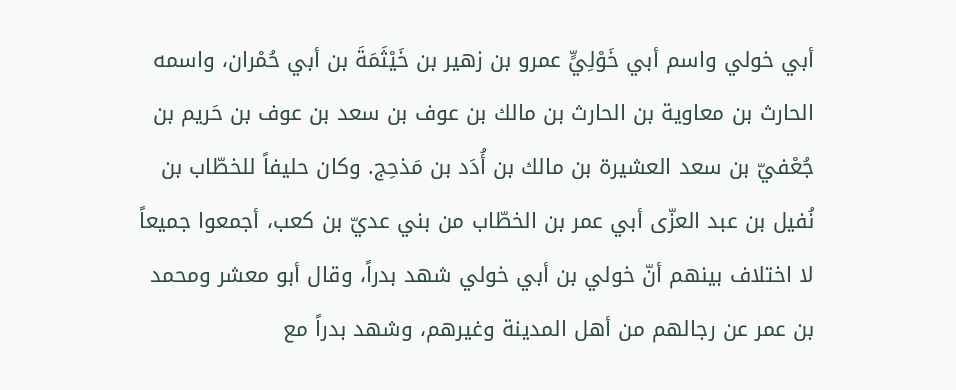أبي خولي واسم أبي خَوْلِيٍّ عمرو بن زهير بن خَيْثَمَةَ بن أبي حُمْران، واسمه الحارث بن معاوية بن الحارث بن مالك بن عوف بن سعد بن عوف بن حَريم بن جُعْفيّ بن سعد العشيرة بن مالك بن أُدَد بن مَذحِج. وكان حليفاً للخطّاب بن نُفيل بن عبد العزّى أبي عمر بن الخطّاب من بني عديّ بن كعب، أجمعوا جميعاً لا اختلاف بينهم أنّ خولي بن أبي خولي شهد بدراً، وقال أبو معشر ومحمد بن عمر عن رجالهم من أهل المدينة وغيرهم، وشهد بدراً مع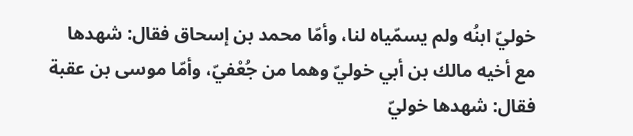خوليّ ابنُه ولم يسمّياه لنا، وأمّا محمد بن إسحاق فقال: شهدها مع أخيه مالك بن أبي خوليّ وهما من جُعْفيّ، وأمّا موسى بن عقبة فقال: شهدها خوليّ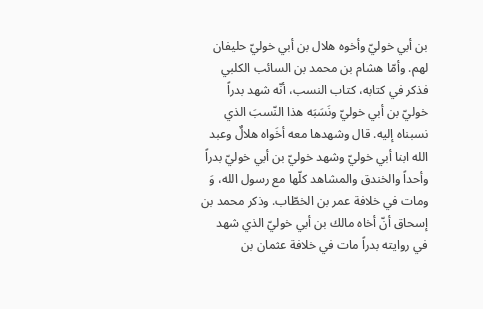بن أبي خوليّ وأخوه هلال بن أبي خوليّ حليفان لهم. وأمّا هشام بن محمد بن السائب الكلبي فذكر في كتابه، كتاب النسب، أنّه شهد بدراً خوليّ بن أبي خوليّ ونَسَبَه هذا النّسبَ الذي نسبناه إليه. قال وشهدها معه أخَواه هلالٌ وعبد الله ابنا أبي خوليّ وشهد خوليّ بن أبي خوليّ بدراً وأحداً والخندق والمشاهد كلّها مع رسول الله، وَ ومات في خلافة عمر بن الخطّاب. وذكر محمد بن إسحاق أنّ أخاه مالك بن أبي خوليّ الذي شهد في روايته بدراً مات في خلافة عثمان بن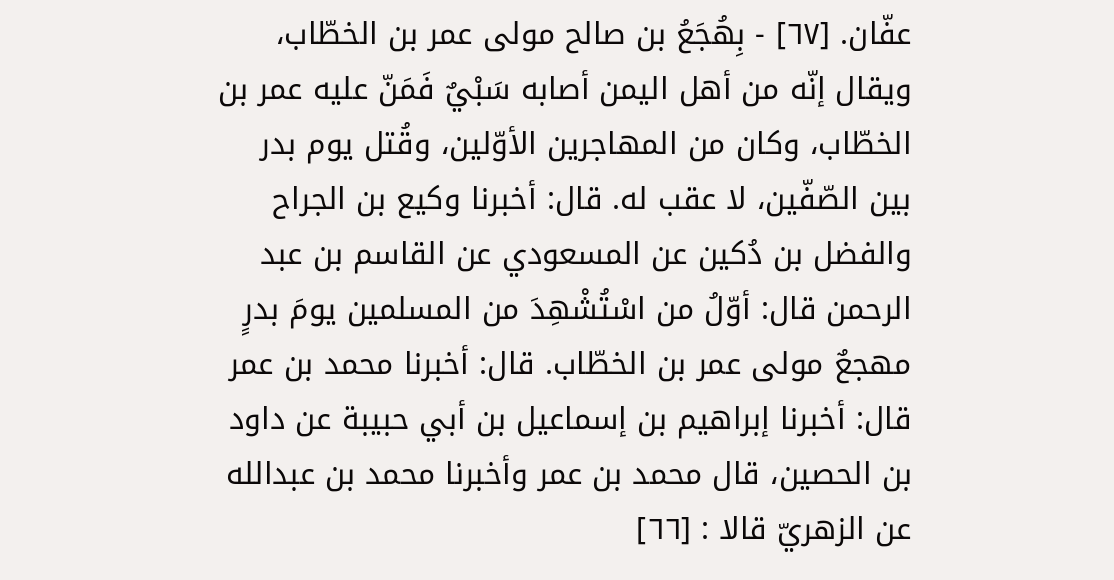عفّان. [٦٧] - بِهُجَعُ بن صالح مولى عمر بن الخطّاب، ويقال إنّه من أهل اليمن أصابه سَبْيٌ فَمَنّ عليه عمر بن الخطّاب، وكان من المهاجرين الأوّلين، وقُتل يوم بدر بين الصّفّين، لا عقب له. قال: أخبرنا وكيع بن الجراح والفضل بن دُكين عن المسعودي عن القاسم بن عبد الرحمن قال: أوّلُ من اسْتُشْهِدَ من المسلمين يومَ بدرٍ مهجعٌ مولى عمر بن الخطّاب. قال: أخبرنا محمد بن عمر قال: أخبرنا إبراهيم بن إسماعيل بن أبي حبيبة عن داود بن الحصين، قال محمد بن عمر وأخبرنا محمد بن عبدالله عن الزهريّ قالا : [٦٦]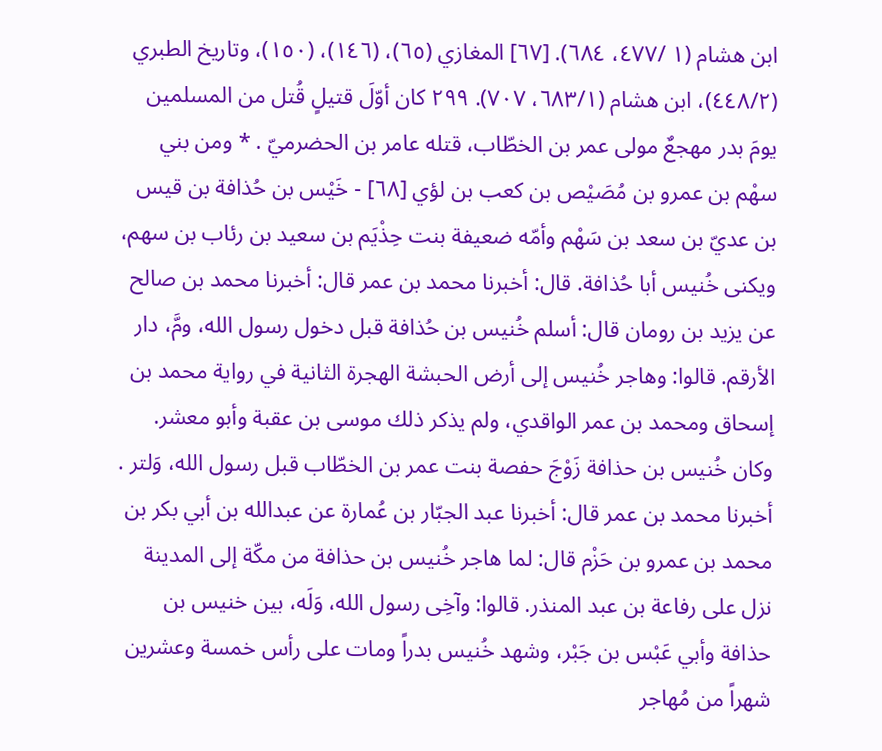ابن هشام (١ /٤٧٧، ٦٨٤). [٦٧] المغازي (٦٥)، (١٤٦)، (١٥٠)، وتاريخ الطبري (٤٤٨/٢)، ابن هشام (٦٨٣/١، ٧٠٧). ٢٩٩ كان أوّلَ قتيلٍ قُتل من المسلمين يومَ بدر مهجعٌ مولى عمر بن الخطّاب، قتله عامر بن الحضرميّ . * ومن بني سھْم بن عمرو بن مُصَيْص بن کعب بن لؤي [٦٨] - خَيْس بن حُذافة بن قيس بن عديّ بن سعد بن سَهْم وأمّه ضعيفة بنت حِذْيَم بن سعيد بن رئاب بن سهم، ويكنى خُنيس أبا حُذافة. قال: أخبرنا محمد بن عمر قال: أخبرنا محمد بن صالح عن یزید بن رومان قال: أسلم خُنيس بن حُذافة قبل دخول رسول الله، ومَّ، دار الأرقم. قالوا: وهاجر خُنيس إلى أرض الحبشة الهجرة الثانية في رواية محمد بن إسحاق ومحمد بن عمر الواقدي، ولم يذكر ذلك موسى بن عقبة وأبو معشر. وكان خُنيس بن حذافة زَوْجَ حفصة بنت عمر بن الخطّاب قبل رسول الله، وَلتر . أخبرنا محمد بن عمر قال: أخبرنا عبد الجبّار بن عُمارة عن عبدالله بن أبي بكر بن محمد بن عمرو بن حَزْم قال: لما هاجر خُنيس بن حذافة من مكّة إلى المدينة نزل على رفاعة بن عبد المنذر. قالوا: وآخِى رسول الله، وَلَه، بين خنيس بن حذافة وأبي عَبْس بن جَبْر، وشهد خُنيس بدراً ومات على رأس خمسة وعشرين شهراً من مُهاجر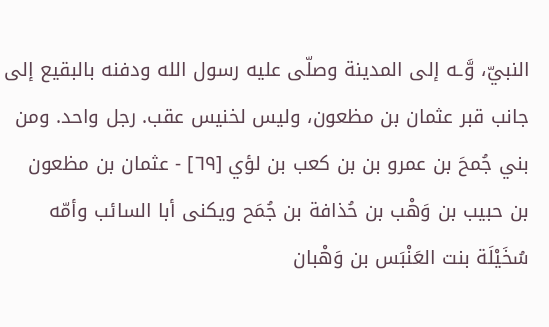النبيّ، وَّـه إلى المدينة وصلّى عليه رسول الله ودفنه بالبقيع إلى جانب قبر عثمان بن مظعون، ولیس لخنيس عقب. رجل واحد. ومن بني جُمحَ بن عمرو بن بن کعب بن لؤي [٦٩] - عثمان بن مظعون بن حبيب بن وَهْب بن حُذافة بن جُمَح ويكنى أبا السائب وأمّه سُخَيْلَة بنت العَنْبَس بن وَهْبان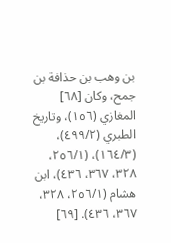بن وهب بن حذافة بن جمح، وكان [٦٨] المغازي (١٥٦)، وتاريخ الطبري (٤٩٩/٢)، (١٦٤/٣)، (٢٥٦/١، ٣٢٨، ٣٦٧، ٤٣٦)، ابن هشام (٢٥٦/١، ٣٢٨، ٣٦٧، ٤٣٦). [٦٩]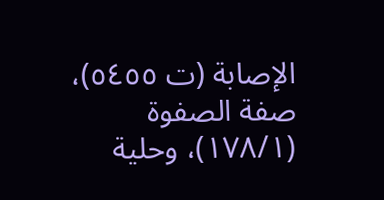الإصابة (ت ٥٤٥٥)، صفة الصفوة (١٧٨/١)، وحلية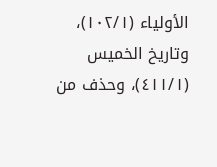الأولياء (١٠٢/١)، وتاريخ الخميس (٤١١/١)، وحذف من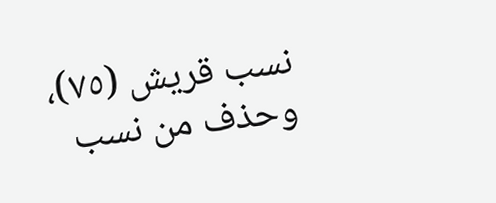نسب قريش (٧٥)، وحذف من نسب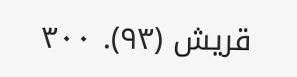قريش (٩٣). ٣٠٠